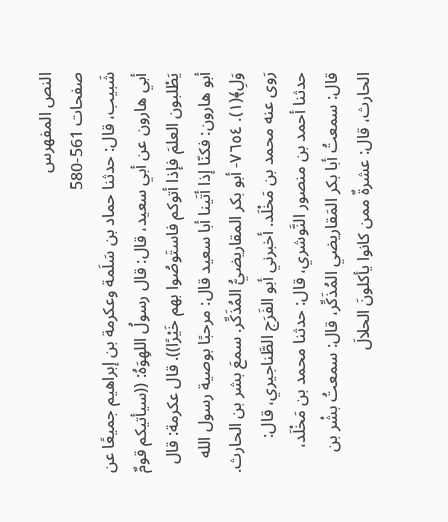النص المفهرس
صفحات 561-580
شَبيب، قال: حدثنا حماد بن سَلَمة وعكرمة بن إبراهيم جميعًا عن أبي هارون عن أبي سعيد، قال: قال رسولُ اللهِوَهُ: ((سيأتيكم قومٌ يَطْلبون العلمَ فإذا أتوكم فاستَوصُوا بهم خَيْرًا)). قال عكرمة: قال أبو هارون: فكنّا إذا أتَينا أبا سعيد قال: مرحبًا بوصية رسول الله وَلِ﴾(١). ٧٦٥٤- أبو بكر المقاريضيُّ المُذَكِّر. سمعَ بشر بن الحارث. رَوى عنه محمد بن مَخْلَد. أخبرني أبو الفَرَج الطَّناجيري، قال: حدثنا أحمد بن منصور النَّوشري، قال: حدثنا محمد بن مَخْلَد، قال: سمعتُ أبا بكر المَقاريضي المُذَكِّر، قال: سمعتُ بشْر بن الحارث، قال: عشرةٌ ممن كانوا يأكلونَ الحلالَ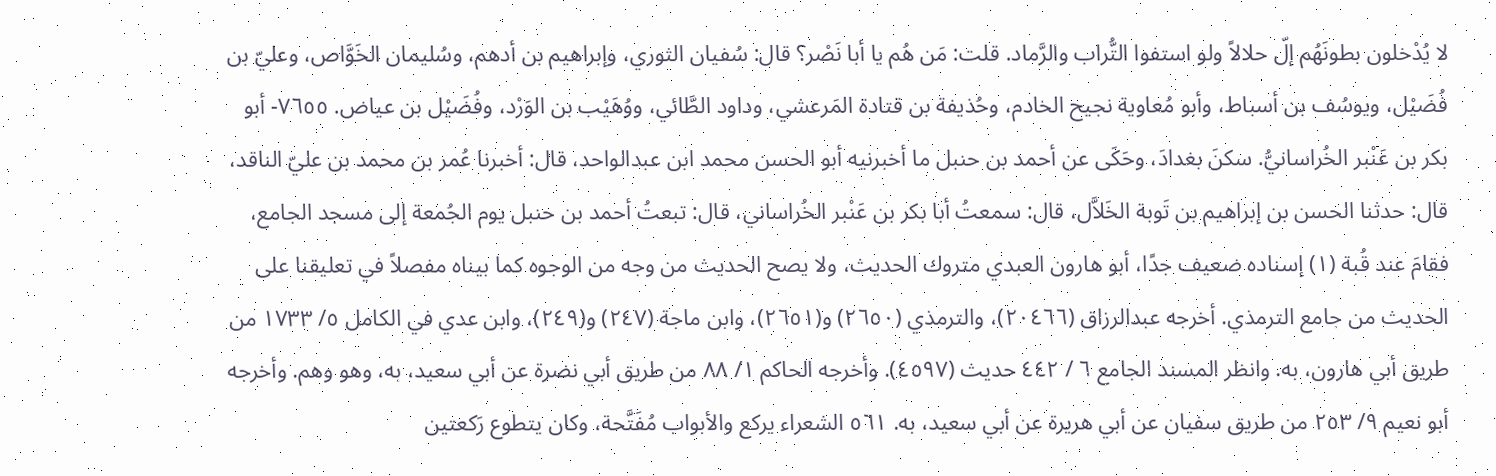لا يُدْخلون بطونَهُم إلّ حلالاً ولو استفوا التُّراب والرَّماد. قلت: مَن هُم يا أبا نَصْر؟ قال: سُفيان الثوري، وإبراهيم بن أدهم، وسُليمان الخَوَّاص، وعليّ بن فُضَيْل، ويوسُف بن أسباط، وأبو مُعاوية نجيح الخادم، وحُذيفة بن قتادة المَرعشي، وداود الطَّائي، ووُهَيْب بن الوَرْد، وفُضَيْل بن عياض. ٧٦٥٥- أبو بكر بن عَنْبر الخُراسانيُّ. سكنَ بغدادَ، وحَكَى عن أحمد بن حنبل ما أخبرنيه أبو الحسن محمد ابن عبدالواحد، قال: أخبرنا عُمر بن محمد بن عليّ الناقد، قال: حدثنا الحسن بن إبراهيم بن تَوبة الخَلاَّل، قال: سمعتُ أبا بكر بن عَنْبر الخُراساني، قال: تبعتُ أحمد بن حنبل يوم الجُمعة إلى مسجد الجامع، فقامَ عند قُبة (١) إسناده ضعيف جدًا، أبو هارون العبدي متروك الحديث، ولا يصح الحديث من وجه من الوجوه كما بيناه مفصلاً في تعليقنا على الحديث من جامع الترمذي. أخرجه عبدالرزاق (٢٠٤٦٦)، والترمذي (٢٦٥٠) و(٢٦٥١)، وابن ماجة (٢٤٧) و(٢٤٩)، وابن عدي في الكامل ٥/ ١٧٣٣ من طريق أبي هارون، به. وانظر المسند الجامع ٦ / ٤٤٢ حديث (٤٥٩٧). وأخرجه الحاكم ١/ ٨٨ من طريق أبي نضرة عن أبي سعيد، به، وهو وهم. وأخرجه أبو نعيم ٩/ ٢٥٣ من طريق سفيان عن أبي هريرة عن أبي سعيد، به. ٥٦١ الشعراء يركع والأبواب مُفَتَّحة، وكان يتطوع رَكعتين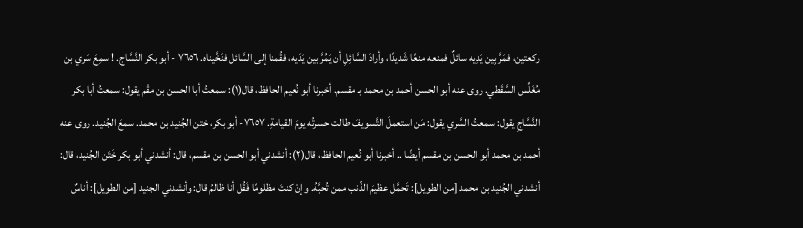ركعتين، فمَرَّ بِين يَدِیه سائلٌ فمنعه منعًا شَديدًا، وأرادَ السَّائِلِ أن يَمُرَّ بين يَدَيه، فقُمنا إلى السَّائل فنَخَّیناه. ٧٦٥٦ - أبو بكر النَّسَّاج. ! سمِعَ سَري بن مُغَلِّس السَّقَطي. روى عنه أبو الحسن أحمد بن محمد بـ مقسم. أخبرنا أبو نُعيم الحافظ، قال(١): سمعتُ أبا الحسن بن مقْم يقول: سمعتُ أبا بكر النَّسَّاجِ يقول: سمعتُ السَّري يقول: مَن استعملَ التَّسويفَ طالت حسرتُه يومَ القيامةِ. ٧٦٥٧- أبو بكر، ختن الجُنید بن محمد. سمعَ الجُنيد. روى عنه أحمد بن محمد أبو الحسن بن مقسم أيضًا .. أخبرنا أبو نُعيم الحافظ، قال(٢): أنشدني أبو الحسن بن مقسم، قال: أنشدني أبو بكر خَتَن الجُنيد، قال: أنشدني الجُنيد بن محمد [من الطويل]: تَحمَّل عظيمَ الذّنب ممن تُحبَّهُ. وإنْ كنتَ مظلومًا فَقُل أنا ظالمُ قال: وأنشدني الجنيد [من الطويل]: أناسٌ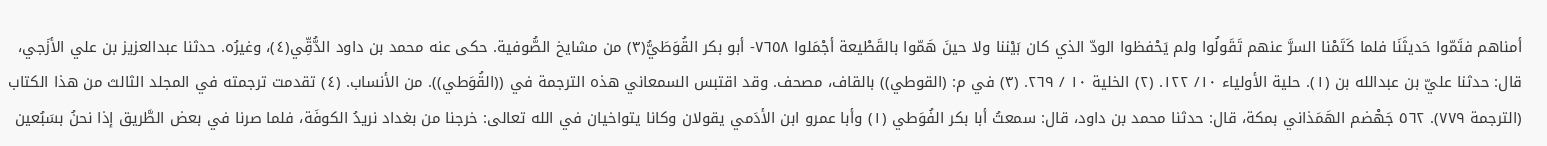أمناهم فتَمّوا حَديثَنَا فلما كَتَمْنا السرَّ عنهم تَقَولُوا ولم يَحْفظوا الودّ الذي كان بَيْننا ولا حينَ هَمّوا بالقَطْيعة أجْمَلوا ٧٦٥٨- أبو بكر القُوَطَيُّ(٣) من مشايخ الصُّوفية. حكى عنه محمد بن داود الدُّقِّي(٤)، وغيرُه. حدثنا عبدالعزيز بن علي الأزَجي، قال: حدثنا عليّ بن عبدالله بن (١). حلية الأولياء ١٠/ ١٢٢. (٢) الخلية ١٠ / ٢٦٩. (٣) في م: (القوطي)) بالقاف، مصحف. وقد اقتبس السمعاني هذه الترجمة في ((القُوَطي)). من الأنساب. (٤) تقدمت ترجمته في المجلد الثالث من هذا الكتاب (الترجمة ٧٧٩). ٥٦٢ جَهْضم الهَمَذاني بمكة، قال: حدثنا محمد بن داود، قال: سمعتُ أبا بكر الفُوَطي (١) وأبا عمرو ابن الأدَمي يقولان وكانا يتواخيان في الله تعالى: خرجنا من بغداد نريدُ الكوفَة، فلما صرنا في بعض الطَّريق إذا نحنُ بسَبُعين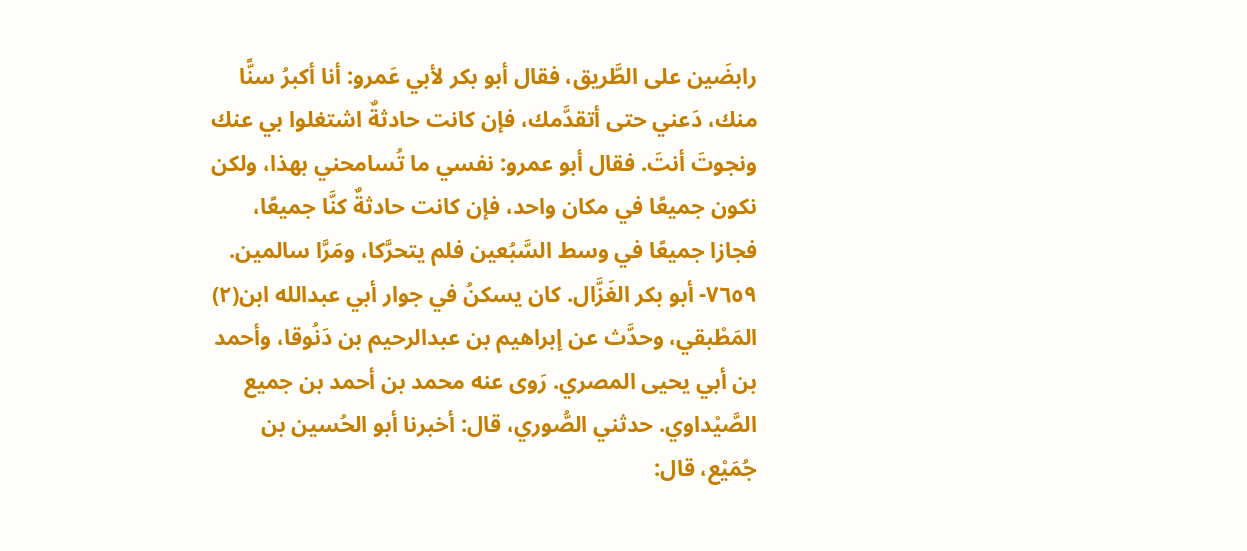رابضَين على الطَّريق، فقال أبو بكر لأبي عَمرو: أنا أكبرُ سنًّا منك، دَعني حتى أتقدَّمك، فإن كانت حادثةٌ اشتغلوا بي عنك ونجوتَ أنتَ. فقال أبو عمرو: نفسي ما تُسامحني بهذا، ولكن نكون جميعًا في مكان واحد، فإن كانت حادثةٌ كنَّا جميعًا، فجازا جميعًا في وسط السَّبُعين فلم يتحرَّكا، ومَرَّا سالمين. ٧٦٥٩- أبو بكر الغَزَّال. كان يسكنُ في جوار أبي عبدالله ابن(٢) المَطْبقي، وحدَّث عن إبراهيم بن عبدالرحيم بن دَنُوقا، وأحمد بن أبي يحيى المصري. رَوى عنه محمد بن أحمد بن جميع الصَّيْداوي. حدثني الصُّوري، قال: أخبرنا أبو الحُسين بن جُمَيْع، قال: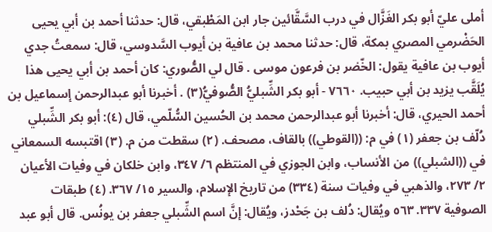أملى عليّ أبو بكر الغَزَّال في درب السَّقَّائين جار ابن المَطْبقي، قال: حدثنا أحمد بن أبي يحيى الحَضْرمي المصري بمكة، قال: حدثنا محمد بن عافية بن أيوب السَّدوسي، قال: سمعتُ جدي أيوب بن عافية يقول: الخّضر بن فرعون موسی . قال لي الصُّوري: كان أحمد بن أبي يحيى هذا يُلَقَّب يزيد بن أبي حبيب. ٧٦٦٠ - أبو بكر الشِّبليُّ الصُّوفيُّ(٣) . أخبرنا أبو عبدالرحمن إسماعيل بن أحمد الحيري، قال: أخبرنا أبو عبدالرحمن محمد بن الحُسين السُّلّمي، قال (٤): أبو بكر الشِّبلي دُلّف بن جعفر (١) في م: ((القوطي)) بالقاف، مصحف. (٢) سقطت من م. (٣) اقتبسه السمعاني في ((الشبلي)) من الأنساب، وابن الجوزي في المنتظم ٦/ ٣٤٧، وابن خلكان في وفيات الأعيان ٢/ ٢٧٣، والذهبي في وفيات سنة (٣٣٤) من تاريخ الإسلام، والسير ١٥/ ٣٦٧. (٤) طبقات الصوفية ٣٣٧. ٥٦٣ ويُقال: دُلف بن جَحْدز، ويُقال: إنَّ اسم الشِّبلي جعفر بن يونُس. قال أبو عبد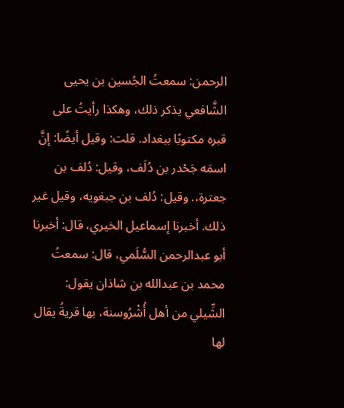الرحمن: سمعتُ الجُسين بن يحيى الشَّافعي يذكر ذلك، وهكذا رأيتُ على قبره مكتوبًا ببغداد. قلت: وقيل أيضًا: إنَّ اسمَه جَحْدر بن دُلَف، وقيل: دُلف بن جعترة،. وقيل: دُلف بن جبغويه، وقيل غير ذلك. أخبرنا إسماعيل الخيري، قال: أخبرنا أبو عبدالرحمن السُّلَمي، قال: سمعتُ محمد بن عبدالله بن شاذان يقول: الشِّيلي من أهل أُشْرُوسنة، بها قريةُ يقال لها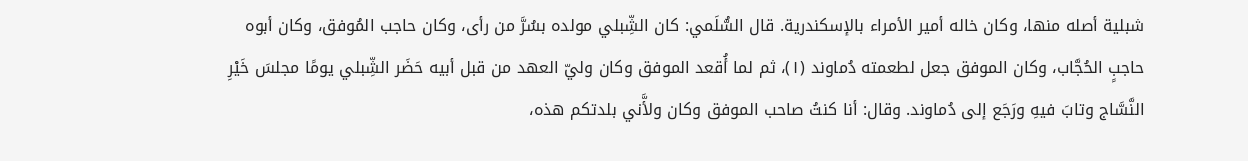شبلية أصله منها، وكان خاله أمير الأمراء بالإسكندرية. قال السُّلَمي: كان الشِّبلي مولده بسُرَّ من رأى، وكان حاجب المُوفق، وكان أبوه حاجبٍ الحُجَّاب، وكان الموفق جعل لطعمته دُماوند (١)، ثم لما أُقعد الموفق وكان وليّ العهد من قبل أبيه حَضَر الشِّبلي يومًا مجلسَ خَيْرِ النَّسَّاج وتابَ فيهِ ورَجَع إلی دُماوند. وقال: أنا كنتُ صاحب الموفق وکان ولأَّني بلدتكم هذه،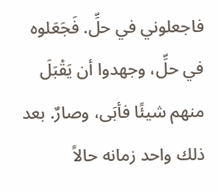فاجعلوني في حلِّ. فَجَعَلوه في حلِّ، وجهدوا أن يَقْبَلَ منهم شيئًا فأبَى، وصارٌ. بعد ذلك واحد زمانه حالاً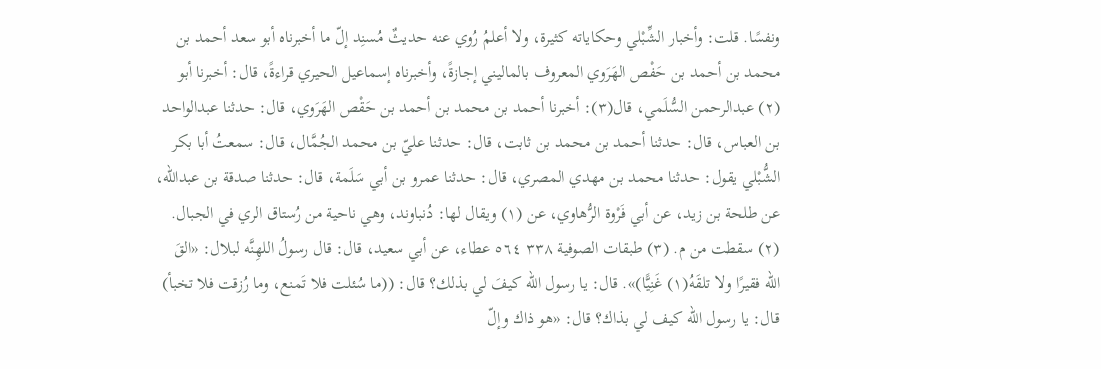ونفسًا. قلت: وأخبار الشِّبْلي وحكاياته كثيرة، ولا أعلمُ رُوي عنه حديثٌ مُسنِد إلّ ما أخبرناه أبو سعد أحمد بن محمد بن أحمد بن حَفْص الهَرَوي المعروف بالماليني إجازةً، وأخبرناه إسماعيل الحيري قراءةً، قال: أخبرنا أبو (٢) عبدالرحمن السُّلَمي، قال(٣): أخبرنا أحمد بن محمد بن أحمد بن حَقْص الهَرَوي، قال: حدثنا عبدالواحد بن العباس، قال: حدثنا أحمد بن محمد بن ثابت، قال: حدثنا عليّ بن محمد الجُمَّال، قال: سمعتُ أبا بكر الشُّبْلي يقول: حدثنا محمد بن مهدي المصري، قال: حدثنا عمرو بن أبي سَلَمة، قال: حدثنا صدقة بن عبدالله، عن طلحة بن زيد، عن أبي فَرْوة الرُّهاوي، عن (١) ويقال لها: دُنباوند، وهي ناحية من رُستاق الري في الجبال. (٢) سقطت من م. (٣) طبقات الصوفية ٣٣٨ ٥٦٤ عطاء، عن أبي سعيد، قال: قال رسولُ اللهِنَّه لبلال: «القَ الله فقيرًا ولا تلقَهُ(١) غَنِيًّا)». قال: يا رسول الله كيفَ لي بذلك؟ قال: ((ما سُئلت فلا تَمنع، وما رُزقت فلا تخبأ) قال: يا رسول الله كيف لي بذاك؟ قال: «هو ذاك وإلّ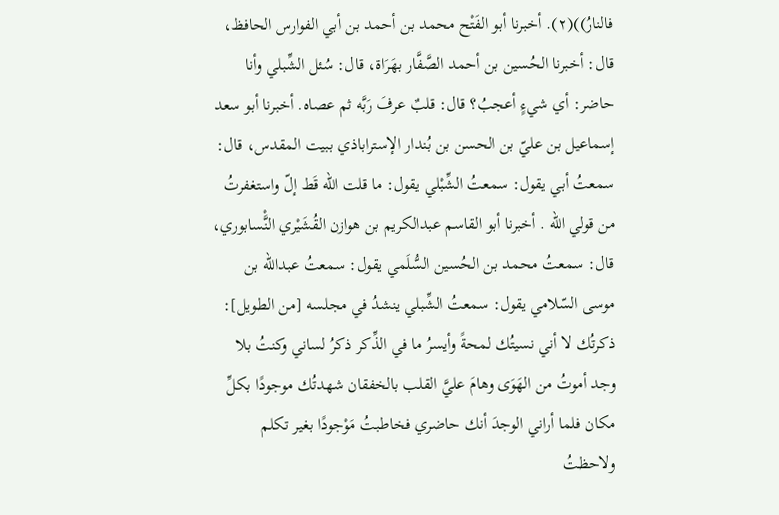فالنارُ))(٢). أخبرنا أبو الفَتْح محمد بن أحمد بن أبي الفوارس الحافظ، قال: أخبرنا الحُسين بن أحمد الصَّفَّار بهَرَاة، قال: سُئل الشِّبلي وأنا حاضر: أي شيءٍ أعجبُ؟ قال: قلبٌ عرفَ رَبَّه ثم عصاه. أخبرنا أبو سعد إسماعيل بن عليّ بن الحسن بن بُندار الإستراباذي ببيت المقدس، قال: سمعتُ أبي يقول: سمعتُ الشِّبْلي يقول: ما قلت الله قَط إلّ واستغفرتُ من قولي الله . أخبرنا أبو القاسم عبدالكريم بن هوازن القُشَيْري النَّْسابوري، قال: سمعتُ محمد بن الحُسين السُّلَمي يقول: سمعتُ عبدالله بن موسى السّلامي يقول: سمعتُ الشِّبلي ينشدُ في مجلسه [من الطويل]: ذكرتُك لا أني نسيتُك لمحةً وأيسرُ ما في الذِّكر ذكرُ لساني وكنتُ بلا وجد أموتُ من الهَوَى وهامَ عليَّ القلب بالخفقان شهدتُك موجودًا بكلِّ مكان فلما أراني الوجدَ أنك حاضري فخاطبتُ مَوْجودًا بغير تكلم ولاحظتُ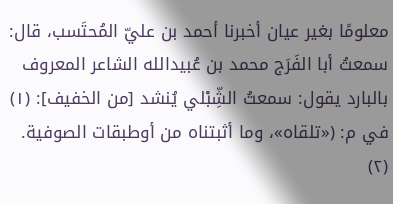معلومًا بغير عيان أخبرنا أحمد بن عليّ المُحتَسب، قال: سمعتُ أبا الفَرَج محمد بن عُبيدالله الشاعر المعروف بالبارد يقول: سمعتُ الشِّبْلي يُنشد [من الخفيف]: (١) في م: («تلقاه»، وما أثبتناه من أوطبقات الصوفية. (٢)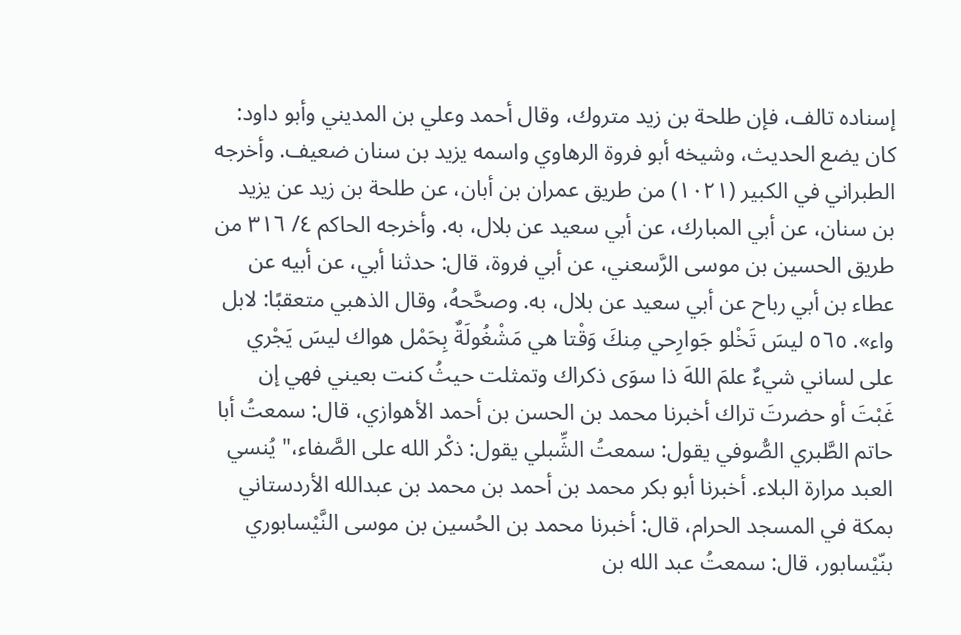إسناده تالف، فإن طلحة بن زيد متروك، وقال أحمد وعلي بن المديني وأبو داود: كان يضع الحديث، وشيخه أبو فروة الرهاوي واسمه يزيد بن سنان ضعيف. وأخرجه الطبراني في الكبير (١٠٢١) من طريق عمران بن أبان، عن طلحة بن زيد عن يزيد بن سنان، عن أبي المبارك، عن أبي سعيد عن بلال، به. وأخرجه الحاكم ٤/ ٣١٦ من طريق الحسين بن موسى الرَّسعني، عن أبي فروة، قال: حدثنا أبي، عن أبيه عن عطاء بن أبي رباح عن أبي سعيد عن بلال، به. وصحَّحهُ، وقال الذهبي متعقبًا: لابل واء». ٥٦٥ ليسَ تَخْلو جَوارِحي مِنكَ وَقْتا هي مَشْغُولَةٌ بِحَمْل هواك ليسَ يَجْري على لساني شيءٌ علمَ اللهَ ذا سوَى ذكراك وتمثلت حيثُ كنت بعيني فهي إن غَبْتَ أو حضرتَ تراك أخبرنا محمد بن الحسن بن أحمد الأهوازي، قال: سمعتُ أبا حاتم الطَّبري الصُّوفي يقول: سمعتُ الشِّبلي يقول: ذكْر الله على الصَّفاء،" يُنسي العبد مرارة البلاء. أخبرنا أبو بكر محمد بن أحمد بن محمد بن عبدالله الأردستاني بمكة في المسجد الحرام، قال: أخبرنا محمد بن الحُسين بن موسى النَّيْسابوري بنّيْسابور، قال: سمعتُ عبد الله بن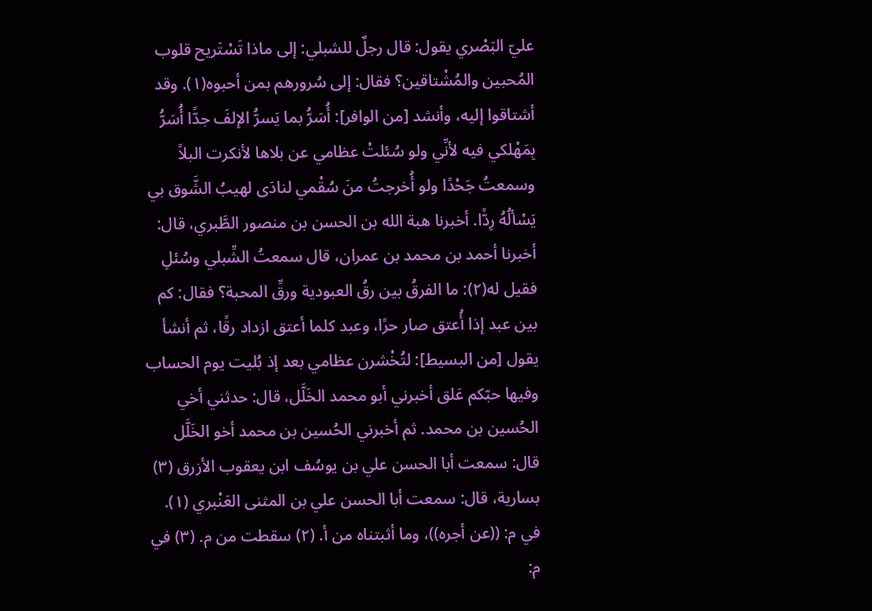عليّ البَصْري يقول: قال رجلٌ للشبلي: إلى ماذا تَسْتَريح قلوب المُحبين والمُشْتاقين؟ فقال: إلى سُرورهم بمن أحبوه(١). وقد أشتاقوا إليه، وأنشد [من الوافر]: أُسَرُّ بما يَسرُّ الإلفَ جدًّا أُسَرُّ بِمَهْلكي فيه لأنِّي ولو سُئلتْ عظامي عن بلاها لأنكرت البلاً وسمعتُ جَحْدًا ولو أُخرجتُ منَ سُقْمي لنادَى لهيبُ الشَّوق بي يَسْألُهُ رِدًّا. أخبرنا هبة الله بن الحسن بن منصور الطَّبري، قال: أخبرنا أحمد بن محمد بن عمران، قال سمعتُ الشِّبلي وسُئلِ فقيل له(٢): ما الفرقُ بين رقُ العبودية ورقِّ المحبة؟ فقال: كم بين عبد إذا أُعتق صار حرًا، وعبد كلما أعتق ازداد رقًا، ثم أنشأ يقول [من البسيط]: لتُخْشرن عظامي بعد إذ بُليت يوم الحساب وفيها حبّكم عَلق أخبرني أبو محمد الخَلَّل، قال: حدثني أخي الحُسين بن محمد. ثم أخبرني الحُسين بن محمد أخو الخَلَّل قال: سمعت أبا الحسن علي بن يوسُف ابن يعقوب الأزرق (٣) بسارية، قال: سمعت أبا الحسن علي بن المثنى العَنْبري (١). في م: ((عن أجره))، وما أثبتناه من أ. (٢) سقطت من م. (٣) في م: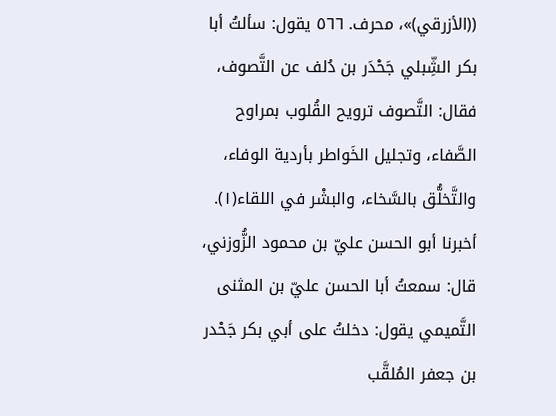((الأزرقي)»، محرف. ٥٦٦ يقول: سألتُ أبا بكر الشِّبلي جَحْدَر بن دُلف عن التَّصوف، فقال: التَّصوف ترويح القُلوب بمراوح الصَّفاء، وتجليل الخَواطر بأردية الوفاء، والتَّخلُّق بالسَّخاء، والبشْر في اللقاء(١). أخبرنا أبو الحسن عليّ بن محمود الزُّوزني، قال: سمعتُ أبا الحسن عليّ بن المثنى التَّميمي يقول: دخلتُ على أبي بكر جَحْدر بن جعفر المُلقَّب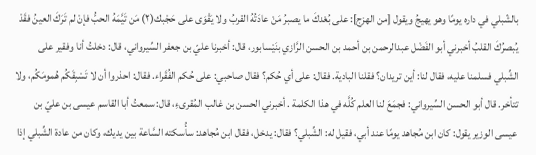بالشّبلي في داره يومًا وهو يهيجُ ويقول [من الهزج]: على بُعْدكَ ما يصبرُ مَنْ عادَتُهُ القربُ ولا يَقْوَى على حَجْبك(٢) مَن تَيَّمَهُ الحبُّ فإنْ لم تَرَكَ العينُ فقَدْ يُبصرُكَ القلبُ أخبرني أبو الفَضْل عبدالرحمن بن أحمد بن الحسن الرَّازي بنَيْسابور، قال: أخبرنا عليّ بن جعفر السِّيرواني، قال: دخلتُ أنا وفقير على الشِّبلي فسلمنا عليه، فقال لنا: أين تريدان؟ فقلنا البادية. فقال: على أي حُكم؟ فقال صاحبي: على حُكم الفُقَراء. فقال: احذروا أن لا تَسْبِقَكُم هُمومَكُم، ولا تتأخر. قال أبو الحسن السِّيرواني: فجمَعَ لنا العلم كُلَّه في هذا الكلمة . أخبرني الحسن بن غالب المُقرىءِ، قال: سمعتُ أبا القاسم عيسى بن عليّ بن عيسى الوزير يقول: كان ابن مُجاهد يومًا عند أبي، فقيل له: الشِّبلي؟ فقال: يدخل، فقال ابن مُجاهد: سأُسكته السَّاعة بين يديك، وكان من عادة الشِّبلي إذا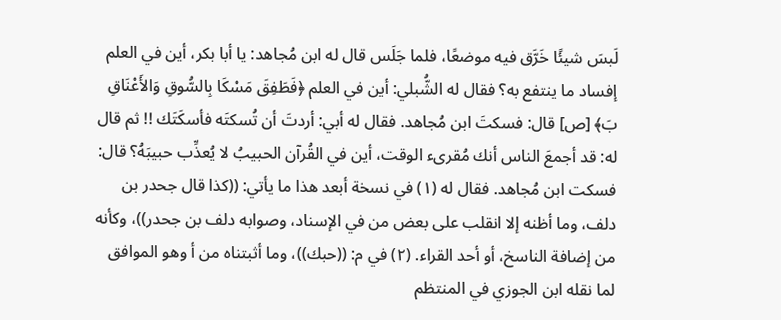لَبسَ شيئًا خَرَّق فيه موضعًا، فلما جَلَس قال له ابن مُجاهد: يا أبا بكر، أين في العلم إفساد ما ينتفع به؟ فقال له الشُّبلي: أين في العلم ﴿فَطَفِقَ مَسْكَا بِالسُّوقِ وَالأَعْنَاقِ بَ﴾ [ص] قال: فسكتَ ابن مُجاهد. فقال له أبي: أردتَ أن تُسكتَه فأسكَتَك !! ثم قال له: قد أجمعَ الناس أنك مُقرىء الوقت، أين في القُرآن الحبيبُ لا يُعذِّب حبيبَهُ؟ قال: فسكت ابن مُجاهد. فقال له (١) في نسخة أبعد هذا ما يأتي: ((كذا قال جحدر بن دلف، وما أظنه إلا انقلب على بعض من في الإسناد، وصوابه دلف بن جحدر))، وكأنه من إضافة الناسخ، أو أحد القراء. (٢) في م: ((حبك))، وما أثبتناه من أ وهو الموافق لما نقله ابن الجوزي في المنتظم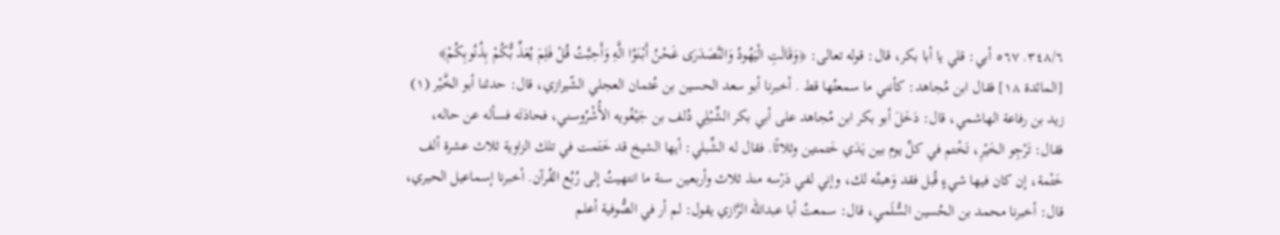٣٤٨/٦. ٥٦٧ أبي: قلي يا أبا بكر، قال: قوله تعالى: ﴿وَقَالَتِ الْيَهُودُ وَالنَّصَدَرَى غَحْنُ أَبْنَوُا الَّهِ وَأَحِبَّتُ قُلْ فَلِمَ يُعَذِّ بُّكُمْ بِذُنُوبِكُمْ﴾ [المائدة ١٨] فقال ابن مُجاهد: كأنني ما سمعتُها قط . أخبرنا أبو سعد الحسين بن عُثمان العجلي الشّیرازي، قال: حدثنا أبو الخَّيْر (١) زيد بن رفاعة الهاشمي، قال: دَخَلَ أبو بكر ابن مُجاهد على أبي بكر الشِّبْلِي دُلف بن جَيْغُويه الأُشْرُوسني، فحادَتَه فسأله عن حاله، فقال: تَرْجِو الخَيْرِ، تَخْتم في كلِّ يوم بين يَدَي خَتمتين وثلاثًا. فقال له الشِّبلي: أيها الشيخ قد خَتَمت في تلك الزاوية ثلاث عشرة ألف خَتْمة، إن كان فيها شيءٍ قُبل فقد وَهبتُه لك، وإني لفي دَرْسه منذ ثلاث وأربعين سنة ما انتهيتُ إلى رُبُع القُرآن. أخبرنا إسماعيل الحيري، قال: أخبرنا محمد بن الحُسين السُّلَمي، قال: سمعتُ أبا عبدالله الرَّازي يقول: لم أر في الصُّوفية أعلم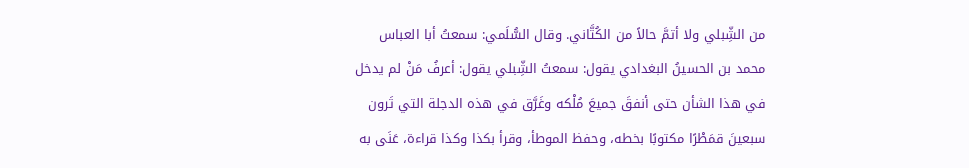من الشِّبلي ولا أتمَّ حالاً من الكُتَّاني. وقال السُّلَمي: سمعتُ أبا العباس محمد بن الحسينُ البغدادي يقول: سمعتُ الشِّبلي يقول: أعرفُ مَنْ لم يدخل في هذا الشأن حتى أنفقَ جمیعَ مُلْکه وغَرَّق في هذه الدجلة التي تَرون سبعينَ قمَطْرًا مكتوبًا بخطه، وحفظ الموطأ، وقرأ بكذا وكذا قراءة، عَنَى به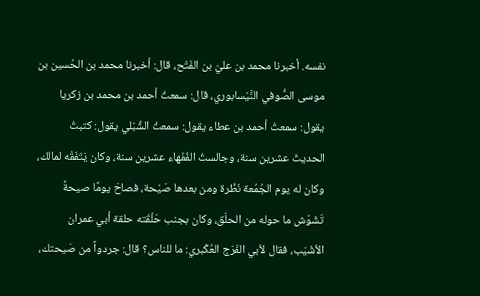نفسه. أخبرنا محمد بن عليّ بن الفَتْح، قال: أخبرنا محمد بن الحُسين بن موسى الصُّوفي النَّيْسابوري، قال: سمعتُ أحمد بن محمد بن زكريا يقول: سمعتُ أحمد بن عطاء يقول: سمعتُ الشِّبْلي يقول: كتبتُ الحديثَ عشرين سنة، وجالستُ الفُفَهاء عشرين سنة، وكان يَتَفَقْه لمالك، وكان له يوم الجُمُعة نَظْرة ومن بعدها صَيْحة، فصاحَ يومًا صيحةً تَشَوّش ما حوله من الحلَق، وكان بجنب حَلْقَته حلقة أبي عمران الأشْيَب، فقال لأبي الفَرَج العُكْبري: ما للناس؟ قال: جردواً من صَيحتك،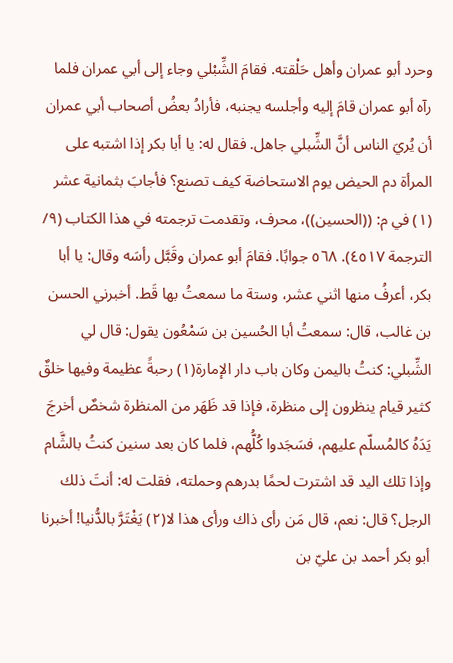وحرد أبو عمران وأهل حَلْقته. فقامَ الشِّبْلي وجاء إلى أبي عمران فلما رآه أبو عمران قامَ إليه وأجلسه يجنبه، فأرادُ بعضُ أصحاب أبي عمران أن يُريَ الناس أنَّ الشِّبلي جاهل. فقال له: يا أبا بكر إذا اشتبه على المرأة دم الحيض يوم الاستحاضة كيف تصنع؟ فأجابَ بثمانية عشر (١) في م: ((الحسين))، محرف، وتقدمت ترجمته في هذا الكتاب (٩/ الترجمة ٤٥١٧). ٥٦٨ جوابًا. فقامَ أبو عمران وقَبَّل رأسَه وقال: يا أبا بكر، أعرفُ منها اثني عشر، وستة ما سمعتُ بها قَط. أخبرني الحسن بن غالب، قال: سمعتُ أبا الحُسين بن سَمْعُون يقول: قال لي الشِّبلي: كنتُ باليمن وكان باب دار الإمارة(١) رحبةً عظيمة وفيها خلقٌ كثير قيام ينظرون إلى منظرة، فإذا قد ظَهَر من المنظرة شخصٌ أخرجَ يَدَهُ كالمُسلّم عليهم، فسَجَدوا كُلُّهم، فلما كان بعد سنين كنتُ بالشَّام وإذا تلك اليد قد اشترت لحمًا بدرهم وحملته، فقلت له: أنتَ ذلك الرجل؟ قال: نعم، قال مَن رأى ذاك ورأى هذا لا(٢) يَغْتَرَّ بالدُّنيا! أخبرنا أبو بكر أحمد بن عليّ بن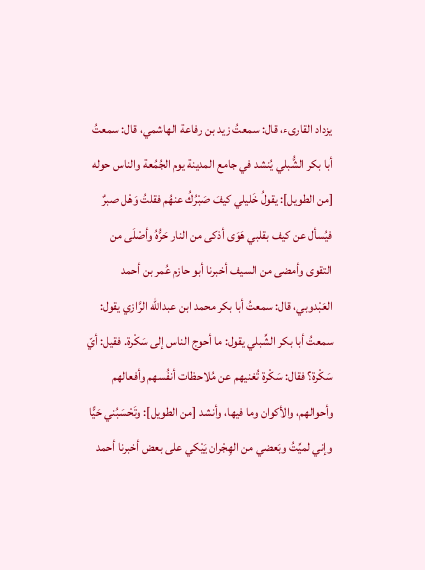يزداد القارىء، قال: سمعتُ زيد بن رفاعة الهاشمي، قال: سمعتُ أبا بكر الشُّبلي يُنشد في جامع المدينة يوم الجُمُعة والناس حوله [من الطويل]: يقولُ خَليلي كيفَ صَبْرُكُ عنهُم فقلتُ وَهْل صبرٌ فيُسأل عن كيف بقلبي هَوَى أذكى من النار حَرُّهُ وأصْلَى من التقوى وأمضى من السيف أخبرنا أبو حازم عُمر بن أحمد العَبْدوبي، قال: سمعتُ أبا بكر محمد ابن عبدالله الرَّازي يقول: سمعتُ أبا بكر الشِّبلي يقول: ما أحوج الناس إلى سَكْرة. فقيل: أيّ سَكْرة؟ فقال: سَكْرة تُغنيهم عن مُلاحظات أنفُسهم وأفعالهم وأحوالهم، والأكوان وما فيها، وأنشد [من الطويل]: وتَحْسَبُني حَيًّا وإني لميِّتُ وبَعضي من الهِجْران يَيْكي على بعض أخبرنا أحمد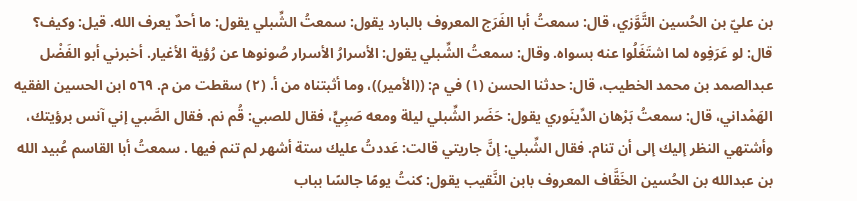بن عليّ بن الحُسين التَّوَّزي، قال: سمعتُ أبا الفَرَج المعروف بالبارد يقول: سمعتُ الشِّبلي يقول: ما أحدٌ يعرف الله. قيل: وكيف؟ قال: لو عَرَفِوه لما اشتَغَلُوا عنه بسواه. وقال: سمعتُ الشِّبلي يقول: الأسرارُ الأسرار صُونوها عن رُؤية الأغيار. أخبرني أبو الفَضْل عبدالصمد بن محمد الخطيب، قال: حدثنا الحسن (١) في م: ((الأمير))، وما أثبتناه من أ. (٢) سقطت من م. ٥٦٩ ابن الحسين الفقيه الهَمْداني، قال: سمعتُ بَرْهان الدِّينَوري يقول: حَضَر الشِّبلي ليلة ومعه صَبِيٍّ، فقال للصبي: قُم نم. فقال الصَّبي إني آنس برؤيتك، وأشتهي النظر إليك إلى أن تنام. فقال الشِّبلي: إنَّ جاريتي قالت: عَددتُ عليك ستة أشهر لم تنم فيها . سمعتُ أبا القاسم عُبيد الله بن عبدالله بن الحُسين الخَقَّاف المعروف بابن النَّقيب يقول: كنتُ يومًا جالسًا بباب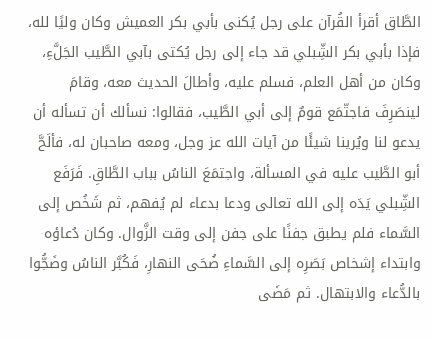الطَّاق أقرأ القُرآن على رجل يُكنى بأبي بکر العمیش وکان ولیًا لله، فإذا بأبي بكر الشِّبلي قد جاء إلى رجل يُکتی بآبي الطَّيب الجَلَّءِ، وكان من أهل العلم، فسلم عليه، وأطالَ الحديث معه، وقامَ لينصَرِفَ فاجتّمَع قومٌ إلى أبي الطَّيب، فقالوا: نسألك أن تسأله أن يدعو لنا ويُرينا شيئًا من آيات الله عز وجل، ومعه صاحبان له، فألَحَّ أبو الطَّيب عليه في المسألة، واجتمَعَ الناسُ بباب الطَّاقِ. فَرَفَع الشِّبلي يَدَه إلى الله تعالى ودعا بدعاء لم يُفهم، ثم شَخُص إلى السَّماء فلم يطبق جفنًا على جفن إلى وقت الزَّوال. وكان دُعاؤه وابتداء إشخاص بَصَرِه إلى السَّماءِ ضُحَى النهارِ، فَكُبَّر الناسُ وضَجُّوا بالدُّعاء والابتهال. ثم مَضَى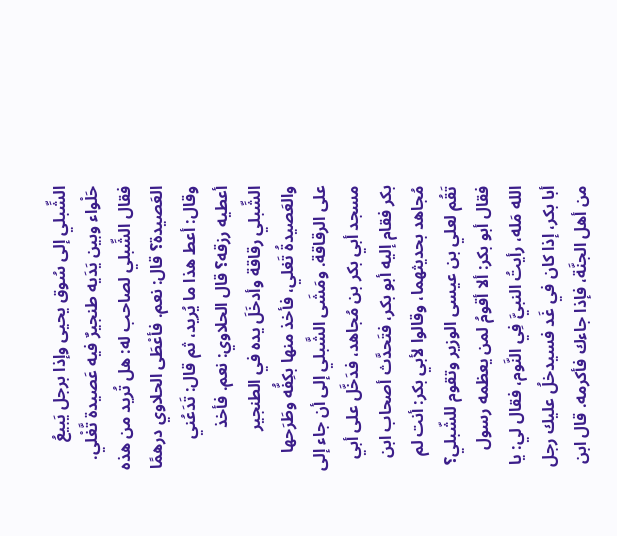الشِّبلي إلى سُوق يحيى وإذا برجل يَبيعُ حَلْواء وبين يَدَيه طنجيرٌ فيه عَصيدة تَّغْلي. فقال الشِّبلي لصاحب له: هل تُريد من هذه العَصيدة؟ قال: نعم. فأعْطَى الحلاوي درهمًا وقال: أعط هذا ما يُريد، ثم قال: تَدَعُني أعطيه رزقه؟ قال الحلاوي: نعم. فأخذ الشِّبلي رقاقة وأدخَلَ يده في الطنجير والعَصيدةُ تَغلي، فأخذ منها بكِفُّه وطَرَحها على الرقاقة. ومَشَى الشَّبلي إلى أن جاء إلى مسجد أبي بكر بن مُجاهد، فدَخَّل على أبي بكر فقام إليه أبو بكر، فتَحدَّث أصحاب ابن مُجاهد بحديثهما، وقالوا لأبي بكر: أنت لم تَقُم لعلي بن عيسى الوزير وتقوم للشّبلي؟ فقال أبو بكر: ألا أقومُ لمن يعظمه رسول الله مَله، رأيتُ النبيَّ فِي النَّوم، فقال لي: يا أبا بكر، إذا كان في غَد فسيدخلُ عليك رجل من أهل الجنَّة، فإذا جاءك فأكرمه. قال ابن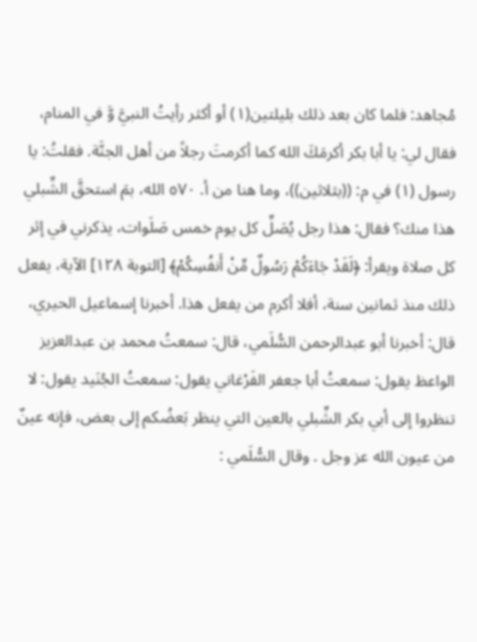مُجاهد: فلما كان بعد ذلك بليلتين(١) أو أكثر رأيتُ النبيَّ وَّ في المنام، فقال لي: يا أبا بكر أكرمَكَ الله كما أكرمتَ رجلاً من أهل الجنَّة. فقلتُ: يا رسول (١) في م: ((بثلاثين))، وما هنا من أ. ٥٧٠ الله، بمَ استحقَّ الشِّبلي هذا منك؟ فقال: هذا رجل يُصَلِّ كل يوم خمس صَلَوات، يذكرني في إثر كل صلاة ويقرأ: ﴿لَقَدْ جَاءَكُمْ رَسُولٌ مِّنْ أَنفُسِكُمْ﴾ [التوبة ١٢٨] الآية، يفعل ذلك منذ ثمانين سنة، أفلا أكرم من يفعل هذا. أخبرنا إسماعيل الحيري، قال: أخبرنا أبو عبدالرحمن السُّلَمي، قال: سمعتُ محمد بن عبدالعزيز الواعظ يقول: سمعتُ أبا جعفر الفَرْغاني يقول: سمعتُ الجُنَيد يقول: لا تنظروا إلى أبي بكر الشِّبلي بالعين التي ينظر بَعضُكم إلى بعض، فإنه عينٌ من عيون الله عز وجل . وقال السُّلَمي :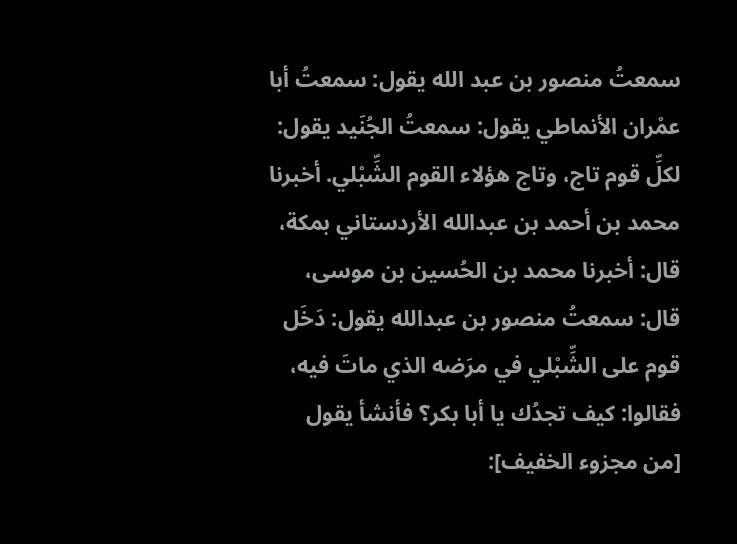سمعتُ منصور بن عبد الله يقول: سمعتُ أبا عمْران الأنماطي يقول: سمعتُ الجُنَيد يقول: لكلِّ قوم تاج، وتاج هؤلاء القوم الشِّبْلي. أخبرنا محمد بن أحمد بن عبدالله الأردستاني بمكة، قال: أخبرنا محمد بن الحُسين بن موسى، قال: سمعتُ منصور بن عبدالله يقول: دَخَل قوم على الشِّبْلي في مرَضه الذي ماتَ فيه، فقالوا: كيف تجدُك يا أبا بكر؟ فأنشأ يقول [من مجزوء الخفيف]: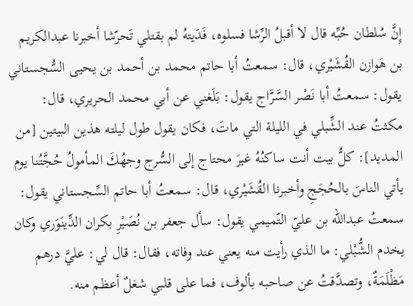إِنَّ سُلطان حُبِّه قال لا أقبلُ الرِّشا فسلوه، فَدَيتهُ لم بقتلي تَحرّشا أخبرنا عبدالكريم بن هَوازن القُشَيْري، قال: سمعتُ أبا حاتم محمد بن أحمد بن يحيى السُّجستاني يقول: سمعتُ أبا نَصْر السَّرَّاج يقول: بَلَغني عن أبي محمد الحريري، قال: مكثتُ عند الشِّبلي في الليلة التي ماتَ، فكان يقول طول ليلته هذين البيتين [من المديد]: كلُّ بيت أنت ساكنُهُ غيرَ محتاج إلى السُّرج وجهُكَ المأمولُ حُجَّتُنا يوم يأتي الناسَ بالحُجَجِ وأخبرنا القُشَيْري، قال: سمعتُ أبا حاتم السِّجستاني يقول: سمعتُ عبدالله بن عليّ التّميمي يقول: سأل جعفر بن نُصَيْرِ بكران الدِّينَوَري وكان يخدم الشُّبْلي: ما الذي رأيت منه يعني عند وفاته، فقال: قال لي: عليَّ درهم مَظْلَمَةٌ، وتصدَّقتُ عن صاحبه بألوف، فما على قلبي شغلٌ أعظم منه.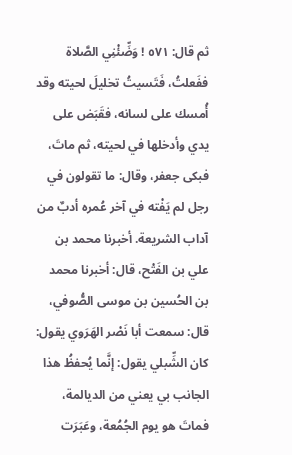ثم قال: ٥٧١ ! وَضِّئْنِي الصَّلاة ففَعلتُ، فَتَسيتُ تخليلَ لحيته وقد أُمسك على لسانه، فقَبَض على يدي وأدخلها في لحيته، ثم ماتَ، فبكى جعفر، وقال: ما تقولون في رجل لم يَفْته في آخر عُمره أدبٌ من آداب الشريعة. أخبرنا محمد بن علي بن الفَتْح، قال: أخبرنا محمد بن الحُسين بن موسى الصُّوفي، قال: سمعت أبا نَصْر الهَرَوي يقول: كان الشِّبلي يقول: إنَّما يُحفظُ هذا الجانب بي يعني من الديالمة، فماتَ هو يوم الجُمُعة، وعَبَرَت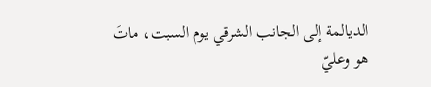الديالمة إلى الجانب الشرقي يوم السبت، ماتَ هو وعليّ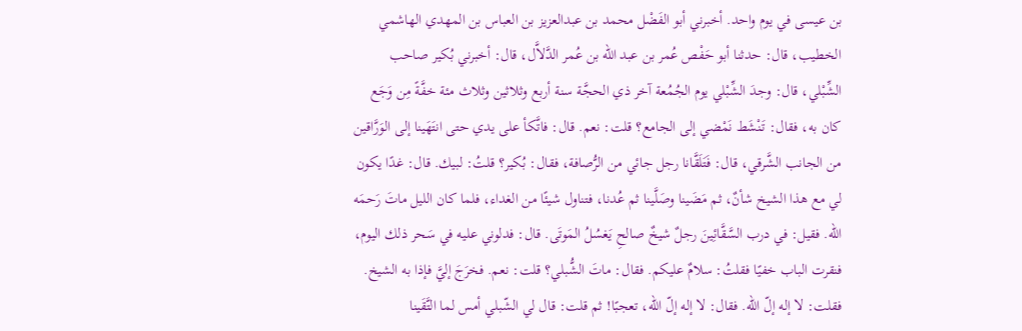بن عيسى في يوم واحد. أخبرني أبو الفَضْل محمد بن عبدالعزيز بن العباس بن المهدي الهاشمي الخطيب، قال: حدثنا أبو حَفْص عُمر بن عبد الله بن عُمر الدَّلاَّل، قال: أخبرني بُكير صاحب الشِّبْلي، قال: وجدَ الشِّبْلي يوم الجُمُعة آخر ذي الحجَّة سنة أربع وثلاثين وثلاث مئة خفَّةً مِن وَجَع كان به، فقال: تَنْشَط نَمْضي إلى الجامع؟ قلت: نعم. قال: فاتَّكأ على يدي حتى انتَهَينا إلى الوَرَّاقين من الجانب الشَّرقي، قال: فَتَلَقَّانا رجل جائي من الرُّصافة، فقال: بُكير؟ قلتُ: لبيك. قال: غدًا يكون لي مع هذا الشيخ شأنٌ، ثم مَضَينا وصَلَّينا ثم عُدنا، فتناول شيئًا من الغداء، فلما كان الليل ماتَ رَحمَه الله. فقيل: في درب السَّقَّائِينَ رجلٌ شيخٌ صالحِ يَغسُلُ المَوتَى. قال: فدلوني عليه في سَحر ذلك اليوم، فنقرت الباب خفيًا فقلتُ: سلامٌ عليكم. فقال: ماتَ الشُّبلي؟ قلت: نعم. فخرَجَ إليَّ فإذا به الشيخ. فقلت: لا إله إلّ الله. فقال: لا إله إلّ الله، تعجبًا! ثم قلت: قال لي الشّبلي أمس لما التَّقَينا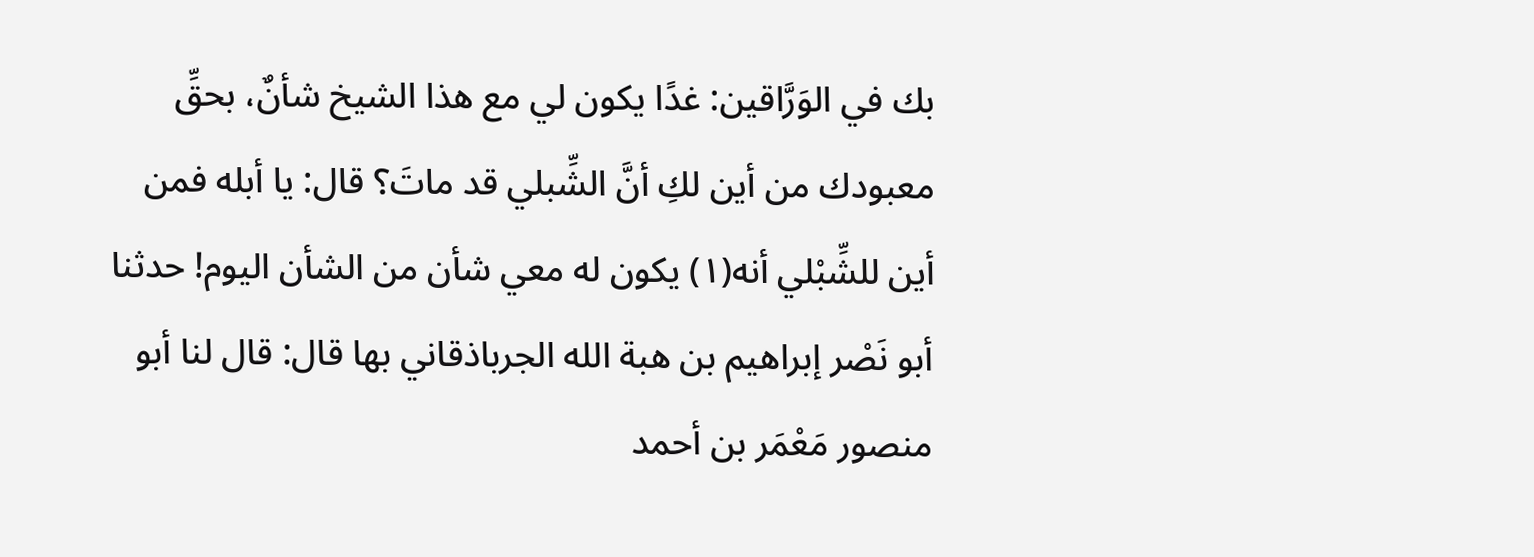بك في الوَرَّاقين: غدًا يكون لي مع هذا الشيخ شأنٌ، بحقِّ معبودك من أين لكِ أنَّ الشِّبلي قد ماتَ؟ قال: يا أبله فمن أين للشِّبْلي أنه(١) يكون له معي شأن من الشأن اليوم! حدثنا أبو نَصْر إبراهيم بن هبة الله الجرباذقاني بها قال: قال لنا أبو منصور مَعْمَر بن أحمد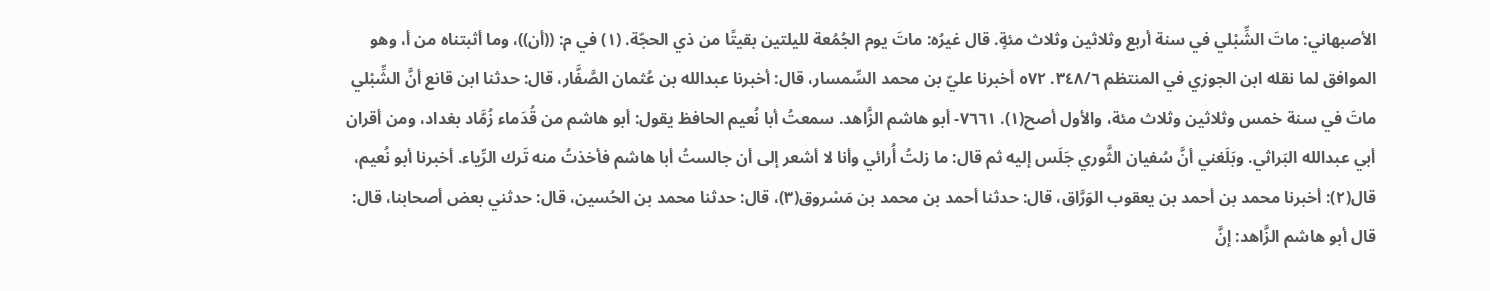الأصبهاني: ماتَ الشِّبْلي في سنة أربع وثلاثين وثلاث مئةٍ. قال غيرُه: ماتَ يوم الجُمُعة لليلتين بقيتًا من ذي الحجّة. (١) في م: ((أن))، وما أثبتناه من أ، وهو الموافق لما نقله ابن الجوزي في المنتظم ٣٤٨/٦. ٥٧٢ أخبرنا عليّ بن محمد السِّمسار، قال: أخبرنا عبدالله بن عُثمان الصَّفَّار، قال: حدثنا ابن قانع أنَّ الشِّبْلي ماتَ في سنة خمس وثلاثين وثلاث مئة، والأول أصح(١). ٧٦٦١- أبو هاشم الزَّاهد. سمعتُ أبا نُعيم الحافظ يقول: أبو هاشم من قُدَماء زُمَّاد بغداد، ومن أقران أبي عبدالله البَراثي. وبَلَغني أنَّ سُفيان الثَّوري جَلَس إليه ثم قال: ما زلتُ أُرائي وأنا لا أشعر إلى أن جالستُ أبا هاشم فأخذتُ منه تَرك الرِّياء. أخبرنا أبو نُعيم، قال(٢): أخبرنا محمد بن أحمد بن يعقوب الوَرَّاق، قال: حدثنا أحمد بن محمد بن مَسْروق(٣)، قال: حدثنا محمد بن الحُسين، قال: حدثني بعض أصحابنا، قال: قال أبو هاشم الزَّاهد: إنَّ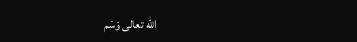الله تعالى وَسَم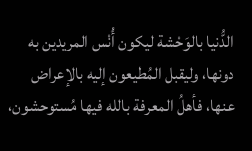الدُّنيا بالوَحْشة ليكون أُنْس المريدين به دونها، وليقبل المُطيعون إليه بالإعراض عنها، فأهلُ المعرفة بالله فيها مُستوحشون،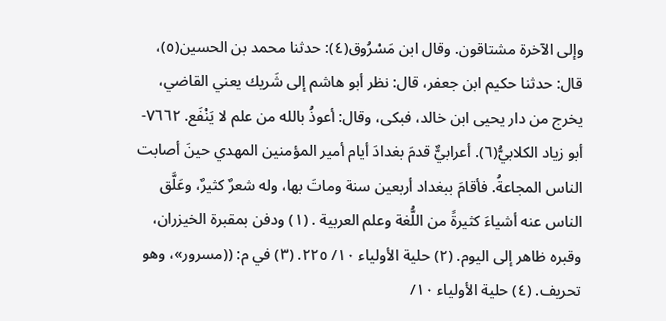وإلى الآخرة مشتاقون. وقال ابن مَسْرُوق(٤): حدثنا محمد بن الحسين(٥)، قال: حدثنا حكيم ابن جعفر، قال: نظر أبو هاشم إلى شَريك يعني القاضي، يخرج من دار يحيى ابن خالد، فبكى، وقال: أعوذُ بالله من علم لا يَنْفَع. ٧٦٦٢- أبو زياد الكلابيُّ(٦). أعرابيٌّ قدمَ بغدادَ أيام أمير المؤمنين المهدي حينَ أصابت الناس المجاعةُ. فأقامَ ببغداد أربعين سنة وماتَ بها، وله شعرٌ كثيرٌ، وعَلَّق الناس عنه أشياءَ كثيرةً من اللُّغة وعلم العربية . (١) ودفن بمقبرة الخيزران، وقبره ظاهر إلى اليوم. (٢) حلية الأولياء ١٠/ ٢٢٥. (٣) في م: ((مسرور»، وهو تحريف. (٤) حلية الأولياء ١٠/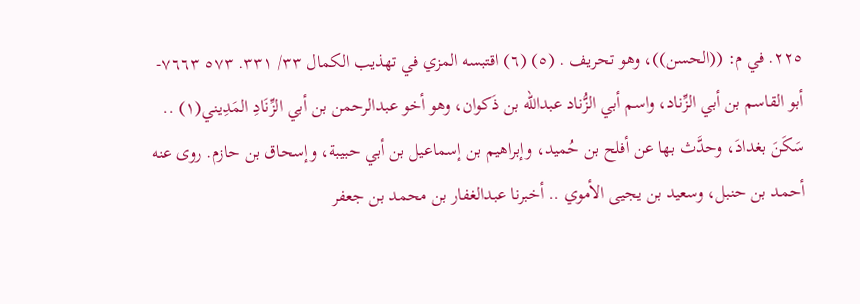٢٢٥. في م: ((الحسن))، وهو تحريف . (٥) (٦) اقتبسه المزي في تهذيب الكمال ٣٣/ ٣٣١. ٥٧٣ ٧٦٦٣- أبو القاسم بن أبي الزِّناد، واسم أبي الزُّناد عبدالله بن ذَكوان، وهو أخو عبدالرحمن بن أبي الزِّنَادِ المَدِيني(١) .. سَكَنَ بغدادَ، وحدَّث بها عن أفلح بن حُميد، وإبراهيم بن إسماعيل بن أبي حبيبة، وإسحاق بن حازم. روى عنه أحمد بن حنبل، وسعيد بن یجیی الأموي .. أخبرنا عبدالغفار بن محمد بن جعفر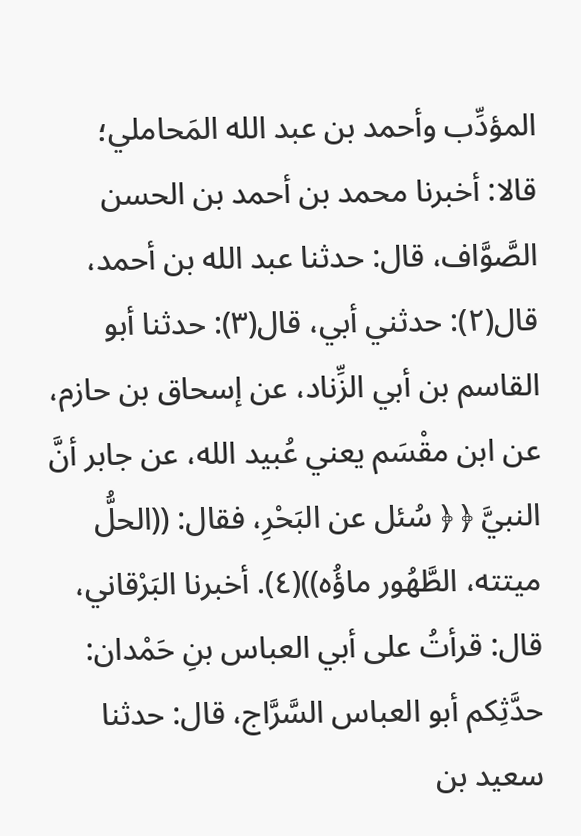المؤدِّب وأحمد بن عبد الله المَحاملي؛ قالا: أخبرنا محمد بن أحمد بن الحسن الصَّوَّاف، قال: حدثنا عبد الله بن أحمد، قال(٢): حدثني أبي، قال(٣): حدثنا أبو القاسم بن أبي الزِّناد، عن إسحاق بن حازم، عن ابن مقْسَم يعني عُبيد الله، عن جابر أنَّ النبيَّ ﴿ ﴿ سُئل عن البَحْرِ، فقال: ((الحلُّ ميتته، الطَّهُور ماؤُه))(٤). أخبرنا البَرْقاني، قال: قرأتُ على أبي العباس بنِ حَمْدان: حدَّثِكم أبو العباس السَّرَّاج، قال: حدثنا سعيد بن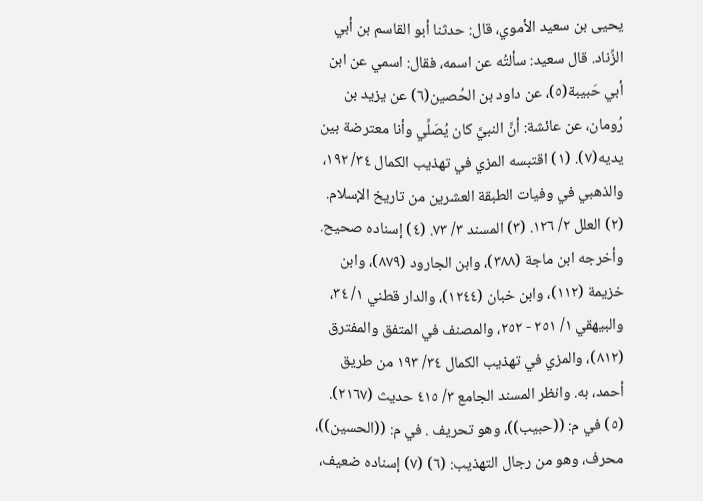يحيى بن سعيد الأموي، قال: حدثنا أبو القاسم بن أبي الزِّناد. قال سعيد: سألتُه عن اسمه، فقال: اسمي عن ابن أبي حَبيبة(٥)، عن داود بن الحُصين(٦) عن يزيد بن رُومان، عن عائشة: أنَّ النبيَّ كان يُصَلِّي وأنا معترضة بين يديه(٧). (١) اقتبسه المزي في تهذيب الكمال ٣٤/ ١٩٢، والذهبي في وفيات الطبقة العشرين من تاريخ الإسلام. (٢) العلل ٢/ ١٢٦. (٣) المسند ٣/ ٧٣. (٤) إسناده صحيح. وأخرجه ابن ماجة (٣٨٨)، وابن الجارود (٨٧٩)، وابن خزيمة (١١٢)، وابن خبان (١٢٤٤)، والدار قطني ١/ ٣٤، والبيهقي ١/ ٢٥١ - ٢٥٢، والمصنف في المتفق والمفترق (٨١٢)، والمزي في تهذيب الكمال ٣٤/ ١٩٣ من طريق أحمد، به. وانظر المسند الجامع ٣/ ٤١٥ حديث (٢١٦٧). (٥) في م: ((حبيب))، وهو تحريف . في م: ((الحسين))، محرف، وهو من رجال التهذيب: (٦) (٧) إسناده ضعيف،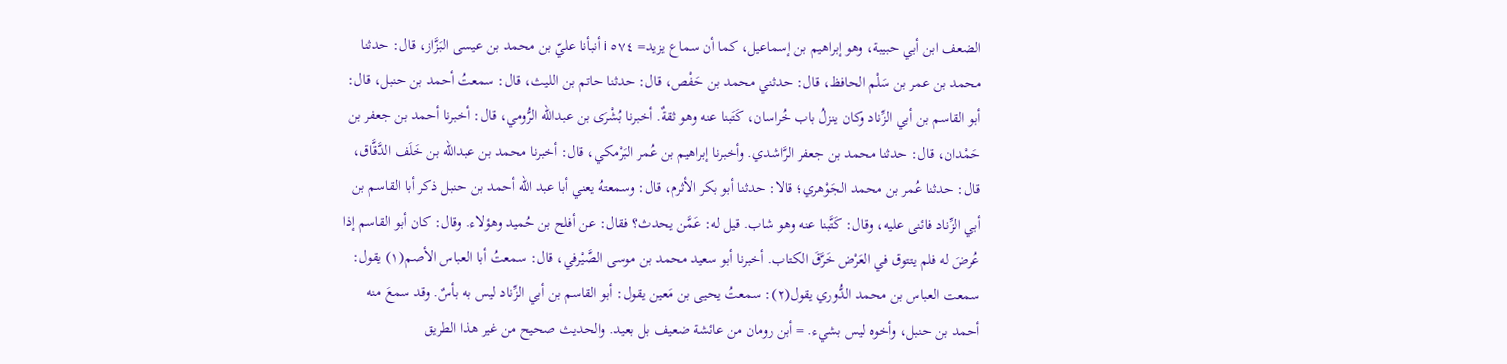الضعف ابن أبي حبيبة، وهو إبراهيم بن إسماعيل، كما أن سماع يزيد= ٥٧٤ i أنبأنا عليّ بن محمد بن عيسى البَزَّاز، قال: حدثنا محمد بن عمر بن سَلْم الحافظ، قال: حدثني محمد بن حَفْص، قال: حدثنا حاتم بن الليث، قال: سمعتُ أحمد بن حنبل، قال: أبو القاسم بن أبي الزِّناد وكان ينزلُ باب خُراسان، كَتَبنا عنه وهو ثقةٌ. أخبرنا بُشْرَى بن عبدالله الرُّومي، قال: أخبرنا أحمد بن جعفر بن حَمْدان، قال: حدثنا محمد بن جعفر الرَّاشدي. وأخبرنا إبراهيم بن عُمر البَرْمكي، قال: أخبرنا محمد بن عبدالله بن خَلَف الدَّقَّاق، قال: حدثنا عُمر بن محمد الجَوْهري؛ قالا: حدثنا أبو بكر الأثرم، قال: وسمعتهُ يعني أبا عبد الله أحمد بن حنبل ذكر أبا القاسم بن أبي الزِّناد فائنى عليه، وقال: كَتَّبنا عنه وهو شاب. قيل له: عَمَّن يحدث؟ فقال: عن أفلح بن حُميد وهؤلاء. وقال: كان أبو القاسم إذا عُرضَ له فلم يتتوق في العَرْض خَرَّقَ الكتاب. أخبرنا أبو سعيد محمد بن موسى الصَّيْرفي، قال: سمعتُ أبا العباس الأصم(١) يقول: سمعت العباس بن محمد الدُّوري يقول(٢): سمعتُ يحيى بن مَعين يقول: أبو القاسم بن أبي الزِّناد ليس به بأسٌ. وقد سمعَ منه أحمد بن حنبل، وأخوه ليس بشيء. = أبن رومان من عائشة ضعيف بل بعيد. والحديث صحيح من غير هذا الطريق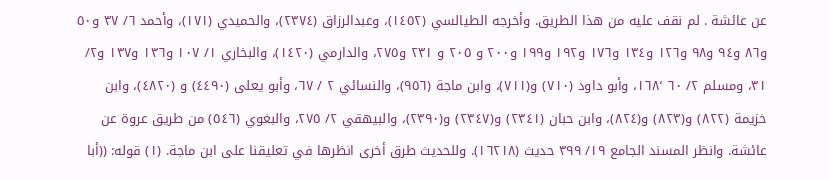عن عائشة . لم نقف عليه من هذا الطريق. وأخرجه الطيالسي (١٤٥٢)، وعبدالرزاق (٢٣٧٤)، والحميدي (١٧١)، وأحمد ٦/ ٣٧ و٥٠ و٨٦ و٩٤ و٩٨ و١٢٦ و١٣٤ و١٧٦ و١٩٢ و١٩٩ و٢٠٠ و ٢٠٥ و ٢٣١ و٢٧٥، والدارمي (١٤٢٠)، والبخاري ١/ ١٠٧ و١٣٦ و١٣٧ و٢/ ٣١، ومسلم ٢/ ٦٠ ١٦٨٬، وأبو داود (٧١٠) و(٧١١)، وابن ماجة (٩٥٦)، والنسائي ٢ / ٦٧، وأبو يعلى (٤٤٩٠) و (٤٨٢٠)، وابن خزيمة (٨٢٢) و(٨٢٣) و(٨٢٤)، وابن حبان (٢٣٤١) و(٢٣٤٧) و(٢٣٩٠)، والبيهقي ٢/ ٢٧٥، والبغوي (٥٤٦) من طريق عروة عن عائشة. وانظر المسند الجامع ١٩/ ٣٩٩ حديث (١٦٢١٨). وللحديث طرق أخرى انظرها في تعليقنا على ابن ماجة. (١) قوله: ((أبا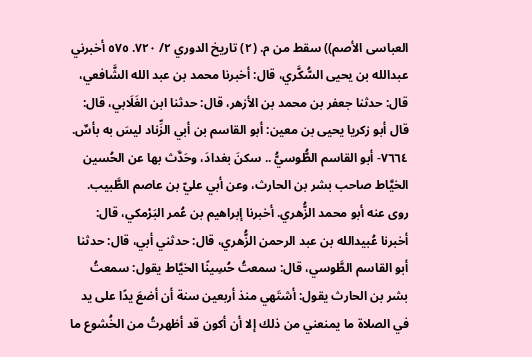العباسى الأصم)) سقط من م. (٢) تاريخ الدوري ٢/ ٧٢٠. ٥٧٥ أخبرني عبدالله بن يحيى السُّكَّري، قال: أخبرنا محمد بن عبد الله الشَّافعي، قال: حدثنا جعفر بن محمد بن الأزهر، قال: حدثنا ابن الغَلَابي، قال: قال أبو زكريا يحيى بن معين: أبو القاسم بن أبي الزِّناد ليسَ به بأسٌ. ٧٦٦٤- أبو القاسم الطُّوسيُّ .. سكنَ بغدادَ، وحَدَّث بها عن الحُسين الخيَّاط صاحب بشر بن الحارث، وعن أبي عليّ بن عاصم الطَّبيب. روى عنه أبو محمد الزُّهري. أخبرنا إبراهيم بن عُمر البَرْمكي، قال: أخبرنا عُبيدالله بن عبد الرحمن الزُّهري، قال: حدثني أبي، قال: حدثنا أبو القاسم الطَّوسي، قال: سمعتُ حُسِينًا الخيَّاط يقول: سمعتُ بشر بن الحارث يقول: أشتَهي منذ أربعين سنة أن أضعَ يدًا على يد في الصلاة ما يمنعني من ذلك إلا أن أكون قد أظهرتُ من الخُشوع ما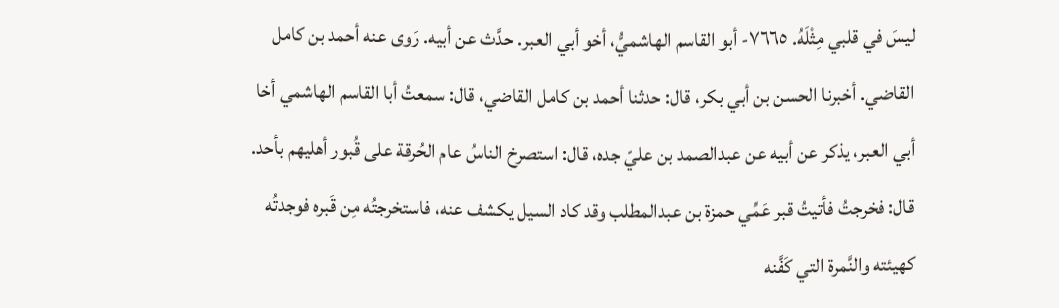ليسَ في قلبي مِثْلَهُ. ٧٦٦٥- أبو القاسم الهاشميُّ، أخو أبي العبر. حدَّث عن أبيه. رَوى عنه أحمد بن كامل القاضي. أخبرنا الحسن بن أبي بكر، قال: حدثنا أحمد بن كامل القاضي، قال: سمعتُ أبا القاسم الهاشمي أخا أبي العبر، يذكر عن أبيه عن عبدالصمد بن عليّ جده، قال: استصرخ الناسُ عام الحُرقة على قُبور أهليهم بأحد. قال: فخرجتُ فأتيتُ قبر عَمِّي حمزة بن عبدالمطلب وقد كاد السيل يكشف عنه، فاستخرجتُه مِن قَبره فوجدتُه كهيئته والنَّمرة التي كَفَّنه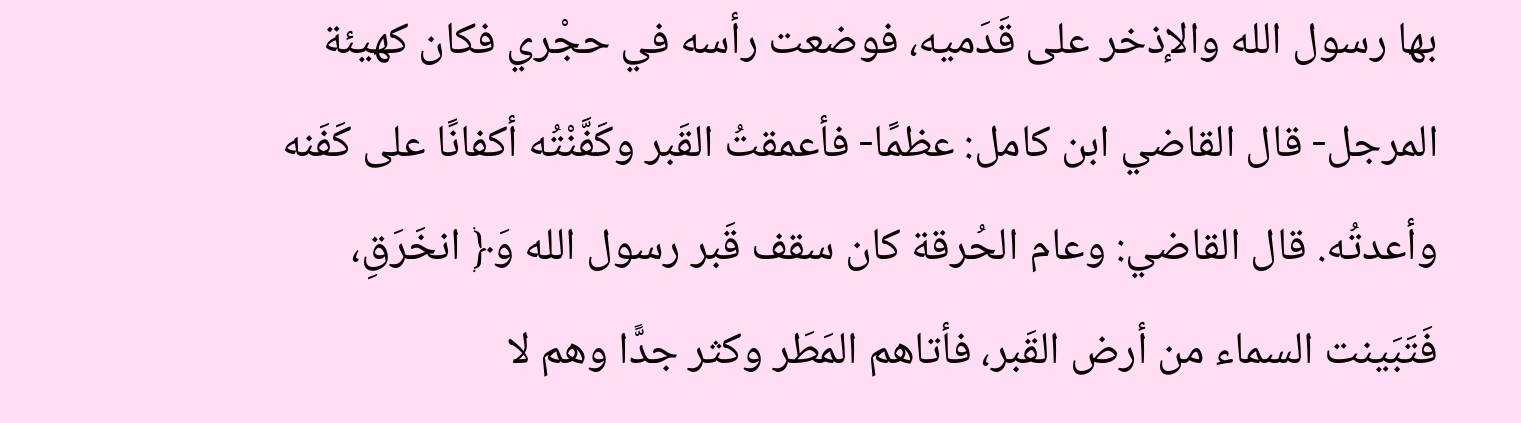بها رسول الله والإذخر على قَدَميه، فوضعت رأسه في حجْري فكان كهيئة المرجل- قال القاضي ابن كامل: عظمًا- فأعمقتُ القَبر وكَفَّنْتُه أكفانًا على كَفَنه وأعدتُه. قال القاضي: وعام الحُرقة كان سقف قَبر رسول الله وَ﴿ انخَرَقِ، فَتَبَينت السماء من أرض القَبر، فأتاهم المَطَر وكثر جدًّا وهم لا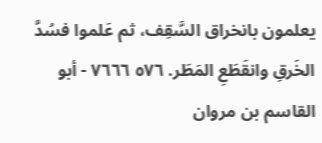يعلمون بانخراق السَّقِف، ثم عَلموا فسُدَّ الخَرقِ وانقَطَعِ المَطَر. ٥٧٦ ٧٦٦٦ - أبو القاسم بن مروان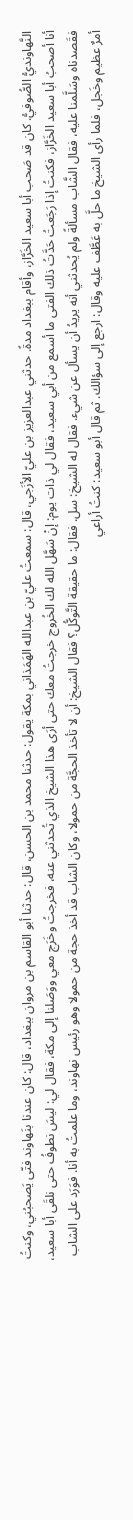النَّهاونديُّ الصُّوفيُّ. كان قد صَحب أبا سعيد الخَرَّاز، وأقام ببغداد مدةً. حدثني عبدالعزيز بن عليّ الأزَجي، قال: سمعتُ عليّ بن عبدالله الهَمَذاني بمكة يقول: حدثنا محمد بن الحسن، قال: حدثنا أبو القاسم بن مروان ببغداد، قال: كان عندنا بنَهاوند فتّى يَصحبُني، وكنتُ أنا أصحبُ أبا سعيد الخَرَّاز، فكنتُ إذا رَجَعتُ حَدَّتُ ذلك الفتى ما أسمع من أبي سعيد، فقال لي ذات يوم: إنْ سَهَّل الله لك الخُروج خرجتُ معك حتى أرَى هذا الشيخ الذي تُحدثني عنه، فخرجتُ وخَرَج معي ووَصَلنا إلى مكة، فقال لي: ليسَ نطوفُ حتى نلقَى أبا سعيد، فقَصدناه وسَلَّمنا عليه، فقال الشَّاب مسألةً ولم يُحدثني أنه يريدُ أن يسأل عن شيء. فقال له الشيخ: سل. فقال: ما حقيقة التَّوكُّل؟ فقال الشيخ: أن لا تأخذ الحجَّة من حمولا، وكان الشاب قد أخذ حجة من حمولا وهو رئيس نهاوند، وما علمتُ به أنا. فوَرَد على الشاب أمرٌ عظيم وخَجل، فلما رأى الشيخ ما حلَّ به عَطَّف عليه وقال: ارجع إلى سؤالك. ثم قال أبو سعيد: كنتُ أراعي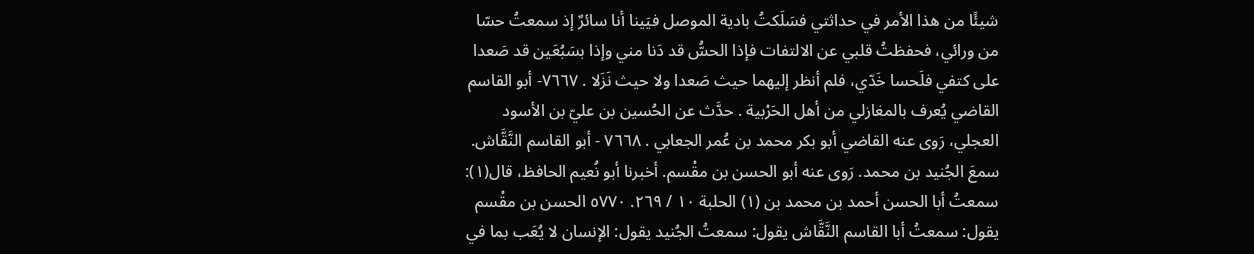شيئًا من هذا الأمر في حداثتي فسَلَكتُ بادية الموصل فيَينا أنا سائرٌ إذ سمعتُ حسّا من ورائي، فحفظتُ قلبي عن الالتفات فإذا الحسُّ قد دَنا مني وإذا بسَبُعَين قد صَعدا على كتفي فلَحسا خَدّي، فلم أنظر إليهما حيث صَعدا ولا حيث نَزَلا . ٧٦٦٧- أبو القاسم القاضي يُعرف بالمغازلي من أهل الحَرْبية . حدَّث عن الحُسين بن عليّ بن الأسود العجلي، رَوى عنه القاضي أبو بكر محمد بن عُمر الجعابي . ٧٦٦٨ - أبو القاسم النَّقَّاش. سمعَ الجُنيد بن محمد. رَوى عنه أبو الحسن بن مقْسم. أخبرنا أبو نُعيم الحافظ، قال(١): سمعتُ أبا الحسن أحمد بن محمد بن (١) الحلبة ١٠ / ٢٦٩. ٥٧٧٠ الحسن بن مقْسم يقول: سمعتُ أبا القاسم النَّقَّاش يقول: سمعتُ الجُنيد يقول: الإنسان لا يُعَب بما في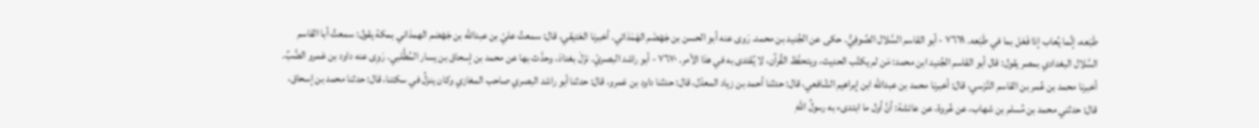طَبْعه، إنَّما يُعاب إذا فَعَل بما في طَبْعه. ٧٦٦٩ - أبو القاسم السَّلال الصُوفِيُّ. حكى عن الجُنيد بن محمد. رَوى عنه أبو الحسن بن جَهْضَم الھَمَذائي. أخبرنا العَتيقي، قال: سمعتُ عليّ بن عبدالله بن جَهْضم الهمذاني بمكة يقول: سمعتُ أبا القاسم السَّلال البغدادي بمصر يقول: قال أبو القاسم الجُنيد ابن محمد: مَن لم يكتُب الحديث، ويتحفّظ القُرآن، لا يُقتدى به في هذا الأمر. ٧٦٧٠ - أبو راشد البصريّ. نزَلَ بغدادَ، وحدَّث بها عن محمد بن إسحاق بن يسار المُطَّلبي. رَوِى عنه داود بن عَمرو الضَّبِّ. أخبرنا محمد بن عُمر بن القاسم النَّرْسي، قال: أخبرنا محمد بن عبدالله ابن إبراهیم الشّافعي، قال: حدثنا أحمد بن زیاد المعدّل، قال: حدثنا داود بن عَمرو، قال: حدثنا أبو راشد البصري صاحب المغازي وکان ينزلُ في سكتنا، قال: حدثنا محمد بن إسحاق، قال: حدثني محمد بن مُسلم بن شهاب، عن عُروة، عن عائشة: أنَّ أول ما ابتدىء به رسولُ اللهِ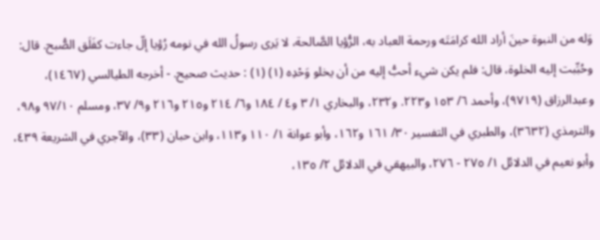وَله من النبوة حينَ أراد الله كرامَتَه ورحمة العباد به، الرُّؤيا الصَّالحة، لا يَرى رسولُ الله في نومه رُؤيا إلّ جاءت كفَلَق الصُّبح. قال: وحُبِّبت إليه الخلوة، قال: فلم يكن شيء أحبُّ إليه من أن يخلو وَحْدِه (١) (١) : حديث صحيح. - أخرجه الطيالسي (١٤٦٧)، وعبدالرزاق (٩٧١٩)، وأحمد ٦/ ١٥٣ و٢٢٣. و٢٣٢، والبخاري ١/ ٣ و٤ / ١٨٤ و٦/ ٢١٤ و٢١٥ و٢١٦ و٩/ ٣٧، ومسلم ٩٧/١٠ و٩٨، والترمذي (٣٦٣٢)، والطبري في التفسير ٣٠/ ١٦١ و١٦٢، وأبو عوانة ١/ ١١٠ و١١٣، وابن حبان (٣٣)، والآجري في الشريعة ٤٣٩، وأبو نعيم في الدلائل ١/ ٢٧٥ - ٢٧٦، والبيهقي في الدلائل ٢/ ١٣٥،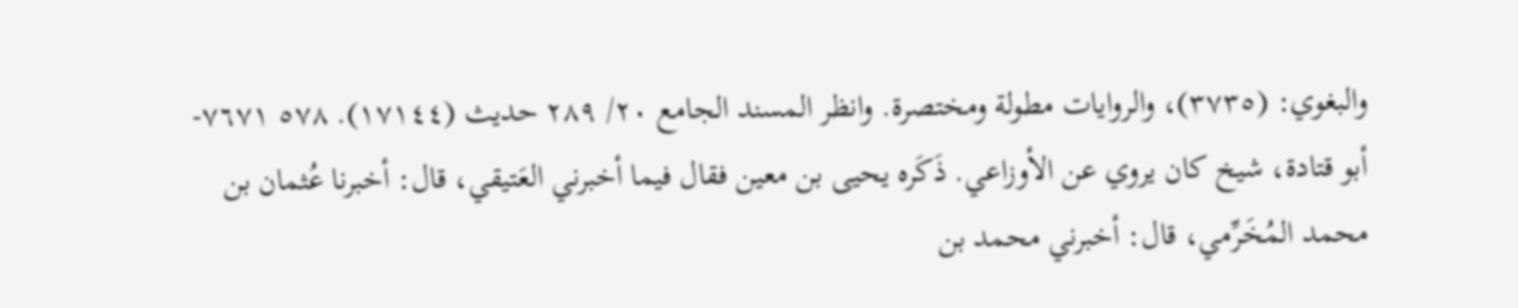والبغوي: (٣٧٣٥)، والروايات مطولة ومختصرة. وانظر المسند الجامع ٢٠/ ٢٨٩ حديث (١٧١٤٤). ٥٧٨ ٧٦٧١- أبو قتادة، شيخ كان يروي عن الأوزاعي. ذَكَره يحيى بن معين فقال فيما أخبرني العَتيقي، قال: أخبرنا عُثمان بن محمد المُخَرِّمي، قال: أخبرني محمد بن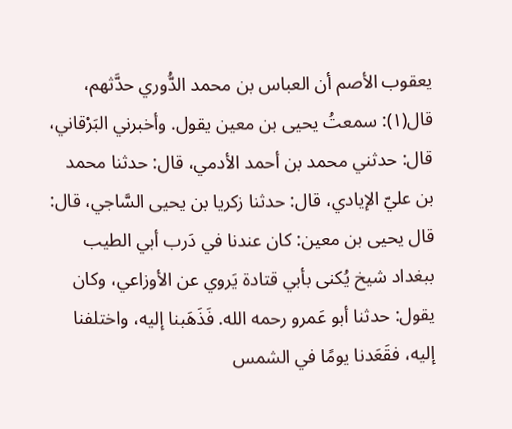يعقوب الأصم أن العباس بن محمد الدُّوري حدَّثهم، قال(١): سمعتُ يحيى بن معين يقول. وأخبرني البَرْقاني، قال: حدثني محمد بن أحمد الأدمي، قال: حدثنا محمد بن عليّ الإيادي، قال: حدثنا زكريا بن يحيى السَّاجي، قال: قال يحيى بن معين: كان عندنا في دَرب أبي الطيب ببغداد شيخ يُكنى بأبي قتادة يَروي عن الأوزاعي، وكان يقول: حدثنا أبو عَمرو رحمه الله. فَذَهَبنا إليه، واختلفنا إليه، فقَعَدنا يومًا في الشمس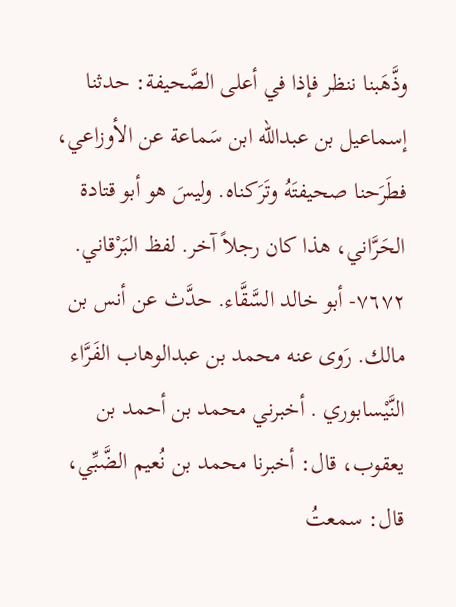وذَّهَبنا ننظر فإذا في أعلى الصَّحيفة: حدثنا إسماعيل بن عبدالله ابن سَماعة عن الأوزاعي، فطَرَحنا صحيفتَهُ وتَرَكناه. وليسَ هو أبو قتادة الحَرَّاني، هذا كان رجلاً آخر. لفظ البَرْقاني. ٧٦٧٢- أبو خالد السَّقَّاء. حدَّث عن أنس بن مالك. رَوى عنه محمد بن عبدالوهاب الفَرَّاء النَّيْسابوري . أخبرني محمد بن أحمد بن يعقوب، قال: أخبرنا محمد بن نُعيم الضَّبِّي، قال: سمعتُ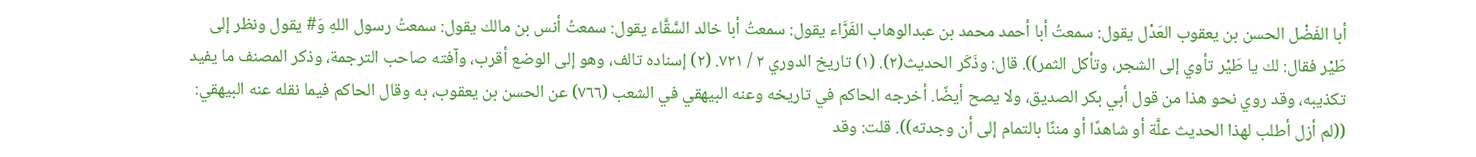أبا الفَضْل الحسن بن يعقوب العَدْل يقول: سمعتُ أبا أحمد محمد بن عبدالوهاب الفَرَّاء يقول: سمعتُ أبا خالد السَّقَّاء يقول: سمعتُ أنس بن مالك يقول: سمعتُ رسول اللهِ وَ# يقول ونظر إلى طَيْر فقال: لك يا طَيْر تأوي إلى الشجر، وتأكل الثمر)). قال: وذَكَر الحديث(٢). (١) تاريخ الدوري ٢ / ٧٢١. (٢) إسناده تالف، وهو إلى الوضع أقرب، وآفته صاحب الترجمة، وذكر المصنف ما يفيد تكذيبه، وقد روي نحو هذا من قول أبي بكر الصديق، ولا يصح أيضًا. أخرجه الحاكم في تاريخه وعنه البيهقي في الشعب (٧٦٦) عن الحسن بن يعقوب، به وقال الحاكم فيما نقله عنه البيهقي: ((لم أزل أطلب لهذا الحديث علَّة أو شاهدًا أو مننًا بالتمام إلى أن وجدته)). قلت: وقد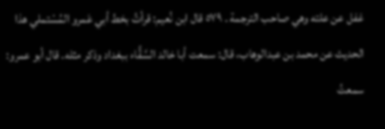غفل عن علته وهي صاحب الترجمة . ٥٧٩ قال ابن نُعيم: قرأتُ بخط أبي عَمرو المُسْتملي هذا الحديث عن محمد بن عبدالوهاب، قال: سمعت أبا خالد السَّقًّاء ببغداد وذكر مثله. قال أبو عمرو: سمعتُ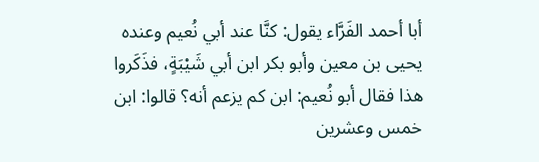أبا أحمد الفَرَّاء يقول: كنَّا عند أبي نُعيم وعنده يحيى بن معين وأبو بكر ابن أبي شَيْبَةٍ، فذَكَروا هذا فقال أبو نُعيم: ابن كم يزعم أنه؟ قالوا: ابن خمس وعشرين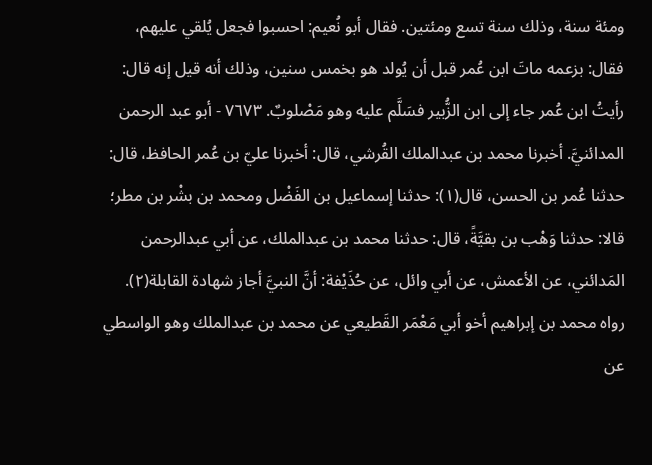ومئة سنة، وذلك سنة تسع ومئتين. فقال أبو نُعيم: احسبوا فجعل يُلقي عليهم، فقال: بزعمه ماتَ ابن عُمر قبل أن يُولد هو بخمس سنين، وذلك أنه قيل إنه قال: رأيتُ ابن عُمر جاء إلى ابن الزُّبير فسَلَّم عليه وهو مَصْلوبٌ. ٧٦٧٣ - أبو عبد الرحمن المدائنيَّ. أخبرنا محمد بن عبدالملك القُرشي، قال: أخبرنا عليّ بن عُمر الحافظ، قال: حدثنا عُمر بن الحسن، قال(١): حدثنا إسماعيل بن الفَضْل ومحمد بن بشْر بن مطر؛ قالا: حدثنا وَهْب بن بقيَّةً، قال: حدثنا محمد بن عبدالملك، عن أبي عبدالرحمن المَدائني، عن الأعمش، عن أبي وائل، عن حُذَيْفة: أنَّ النبيَّ أجاز شهادة القابلة(٢). رواه محمد بن إبراهيم أخو أبي مَعْمَر القَطيعي عن محمد بن عبدالملك وهو الواسطي عن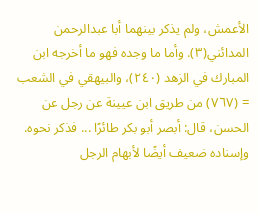الأعمش، ولم يذكر بينهما أبا عبدالرحمن المدائني(٣). وأما ما وجده فهو ما أخرجه ابن المبارك في الزهد (٢٤٠)، والبيهقي في الشعب = (٧٦٧) من طريق ابن عيينة عن رجل عن الحسن، قال: أبصر أبو بكر طائرًا ... فذكر نحوه. وإسناده ضعيف أيضًا لأبهام الرجل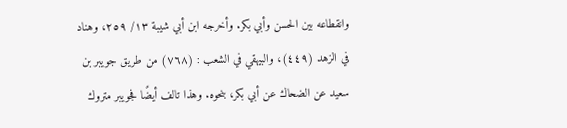وانقطاعه بين الحسن وأبي بكر. وأخرجه ابن أبي شيبة ١٣/ ٢٥٩، وهناد في الزهد (٤٤٩)، والبيهقي في الشعب : (٧٦٨) من طريق جويبر بن سعيد عن الضحاك عن أبي بكر، بنحوه. وهذا تالف أيضًا فجويبر متروك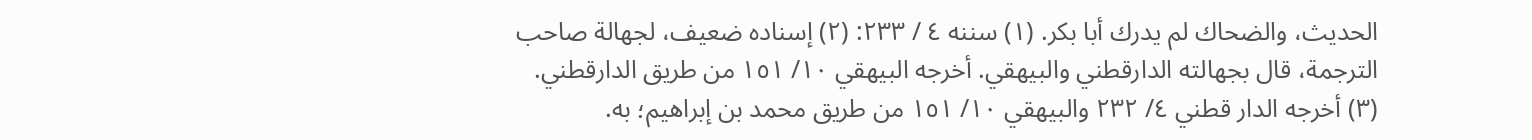الحديث، والضحاك لم يدرك أبا بكر. (١) سننه ٤ / ٢٣٣: (٢) إسناده ضعيف، لجهالة صاحب الترجمة، قال بجهالته الدارقطني والبيهقي. أخرجه البيهقي ١٠/ ١٥١ من طريق الدارقطني. (٣) أخرجه الدار قطني ٤/ ٢٣٢ والبيهقي ١٠/ ١٥١ من طريق محمد بن إبراهيم؛ به.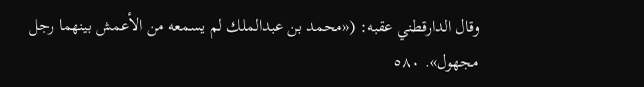وقال الدارقطني عقبه: («محمد بن عبدالملك لم يسمعه من الأعمش بينهما رجل مجهول». ٥٨٠